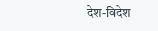देश-विदेश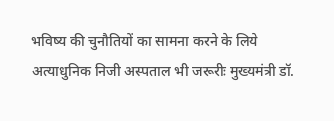भविष्य की चुनौतियों का सामना करने के लिये अत्याधुनिक निजी अस्पताल भी जरूरीः मुख्यमंत्री डॉ.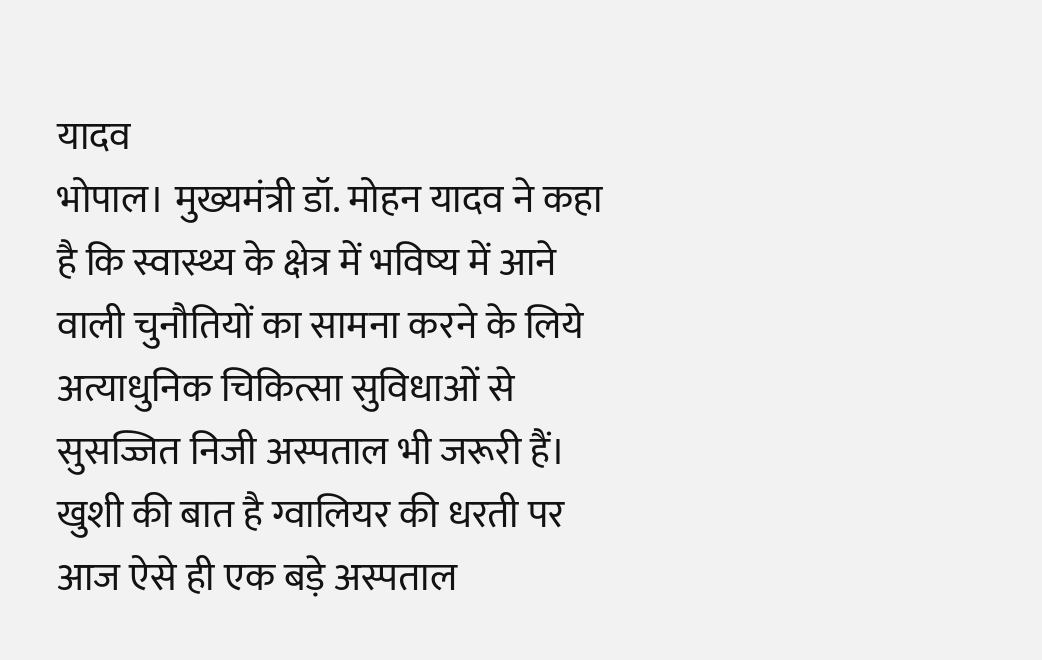यादव
भोपाल। मुख्यमंत्री डॉ. मोहन यादव ने कहा है कि स्वास्थ्य के क्षेत्र में भविष्य में आने वाली चुनौतियों का सामना करने के लिये अत्याधुनिक चिकित्सा सुविधाओं से सुसज्जित निजी अस्पताल भी जरूरी हैं। खुशी की बात है ग्वालियर की धरती पर आज ऐसे ही एक बड़े अस्पताल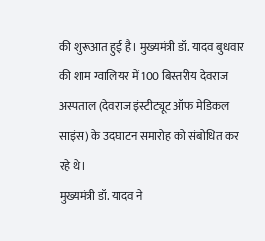की शुरूआत हुई है। मुख्यमंत्री डॉ. यादव बुधवार की शाम ग्वालियर में 100 बिस्तरीय देवराज अस्पताल (देवराज इंस्टीट्यूट ऑफ मेडिकल साइंस) के उदघाटन समारोह को संबोधित कर रहे थे।
मुख्यमंत्री डॉ. यादव ने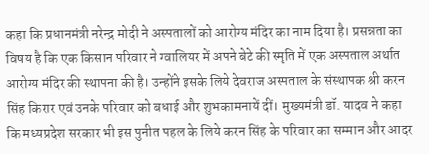कहा कि प्रधानमंत्री नरेन्द्र मोदी ने अस्पतालों को आरोग्य मंदिर का नाम दिया है। प्रसन्नता का विषय है कि एक किसान परिवार ने ग्वालियर में अपने बेटे की स्मृति में एक अस्पताल अर्थात आरोग्य मंदिर की स्थापना की है। उन्होंने इसके लिये देवराज अस्पताल के संस्थापक श्री करन सिंह किरार एवं उनके परिवार को बधाई और शुभकामनायें दीं। मुख्यमंत्री डॉ. यादव ने कहा कि मध्यप्रदेश सरकार भी इस पुनीत पहल के लिये करन सिंह के परिवार का सम्मान और आदर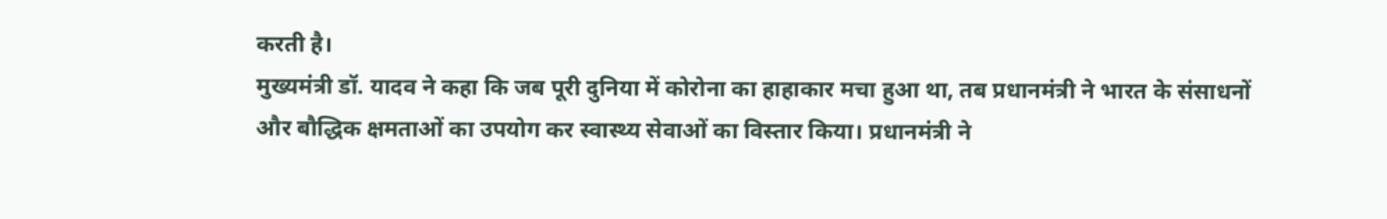करती है।
मुख्यमंत्री डॉ. यादव ने कहा कि जब पूरी दुनिया में कोरोना का हाहाकार मचा हुआ था, तब प्रधानमंत्री ने भारत के संसाधनों और बौद्धिक क्षमताओं का उपयोग कर स्वास्थ्य सेवाओं का विस्तार किया। प्रधानमंत्री ने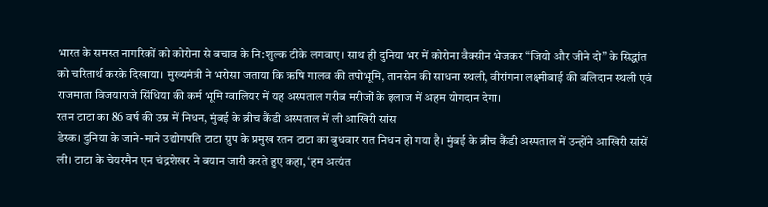भारत के समस्त नागरिकों को कोरोना से बचाव के नि:शुल्क टीके लगवाए। साथ ही दुनिया भर में कोरोना वैक्सीन भेजकर “जियो और जीने दो” के सिद्धांत को चरितार्थ करके दिखाया। मुख्यमंत्री ने भरोसा जताया कि ऋषि गालव की तपोभूमि, तानसेन की साधना स्थली, वीरांगना लक्ष्मीबाई की बलिदान स्थली एवं राजमाता विजयाराजे सिंधिया की कर्म भूमि ग्वालियर में यह अस्पताल गरीब मरीजों के इलाज में अहम योगदान देगा।
रतन टाटा का 86 वर्ष की उम्र में निधन, मुंबई के ब्रीच कैंडी अस्पताल में ली आखिरी सांस
डेस्क। दुनिया के जाने-माने उद्योगपति टाटा ग्रुप के प्रमुख रतन टाटा का बुधवार रात निधन हो गया है। मुंबई के ब्रीच कैंडी अस्पताल में उन्होंने आखिरी सांसें ली। टाटा के चेयरमैन एन चंद्रशेखर ने बयान जारी करते हुए कहा, ‘हम अत्यंत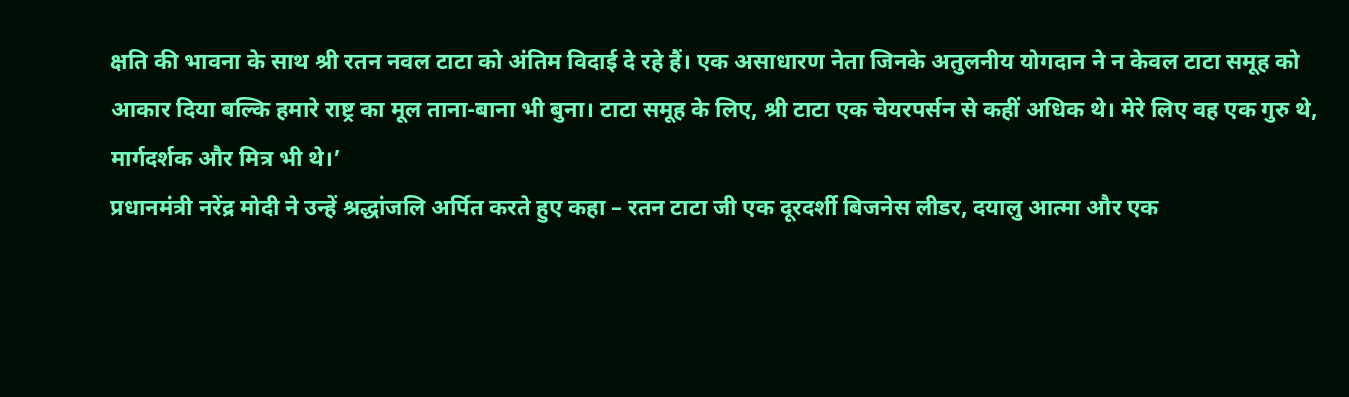क्षति की भावना के साथ श्री रतन नवल टाटा को अंतिम विदाई दे रहे हैं। एक असाधारण नेता जिनके अतुलनीय योगदान ने न केवल टाटा समूह को आकार दिया बल्कि हमारे राष्ट्र का मूल ताना-बाना भी बुना। टाटा समूह के लिए, श्री टाटा एक चेयरपर्सन से कहीं अधिक थे। मेरे लिए वह एक गुरु थे, मार्गदर्शक और मित्र भी थे।’
प्रधानमंत्री नरेंद्र मोदी ने उन्हें श्रद्धांजलि अर्पित करते हुए कहा – रतन टाटा जी एक दूरदर्शी बिजनेस लीडर, दयालु आत्मा और एक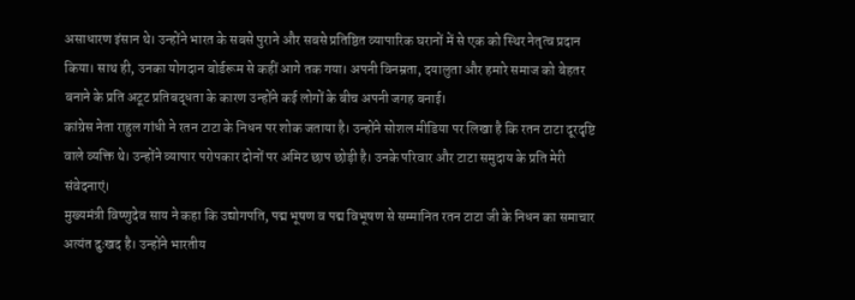असाधारण इंसान थे। उन्होंने भारत के सबसे पुराने और सबसे प्रतिष्ठित व्यापारिक घरानों में से एक को स्थिर नेतृत्व प्रदान किया। साथ ही, उनका योगदान बोर्डरूम से कहीं आगे तक गया। अपनी विनम्रता, दयालुता और हमारे समाज को बेहतर बनाने के प्रति अटूट प्रतिबद्धता के कारण उन्होंने कई लोगों के बीच अपनी जगह बनाई।
कांग्रेस नेता राहुल गांधी ने रतन टाटा के निधन पर शोक जताया है। उन्होंने सोशल मीडिया पर लिखा है कि रतन टाटा दूरदृष्टि वाले व्यक्ति थे। उन्होंने व्यापार परोपकार दोनों पर अमिट छाप छोड़ी है। उनके परिवार और टाटा समुदाय के प्रति मेरी संवेदनाएं।
मुख्यमंत्री विष्णुदेव साय ने कहा कि उद्योगपति, पद्म भूषण व पद्म विभूषण से सम्मानित रतन टाटा जी के निधन का समाचार अत्यंत दुःखद है। उन्होंने भारतीय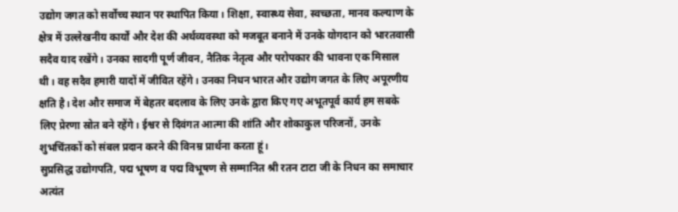उद्योग जगत को सर्वोच्च स्थान पर स्थापित किया। शिक्षा, स्वास्थ्य सेवा, स्वच्छता, मानव कल्याण के क्षेत्र में उल्लेखनीय कार्यों और देश की अर्थव्यवस्था को मजबूत बनाने में उनके योगदान को भारतवासी सदैव याद रखेंगे। उनका सादगी पूर्ण जीवन, नैतिक नेतृत्व और परोपकार की भावना एक मिसाल थी। वह सदैव हमारी यादों में जीवित रहेंगे। उनका निधन भारत और उद्योग जगत के लिए अपूरणीय क्षति है। देश और समाज में बेहतर बदलाव के लिए उनके द्वारा किए गए अभूतपूर्व कार्य हम सबके लिए प्रेरणा स्रोत बने रहेंगे। ईश्वर से दिवंगत आत्मा की शांति और शोकाकुल परिजनों, उनके शुभचिंतकों को संबल प्रदान करने की विनम्र प्रार्थना करता हूं।
सुप्रसिद्ध उद्योगपति, पद्म भूषण व पद्म विभूषण से सम्मानित श्री रतन टाटा जी के निधन का समाचार अत्यंत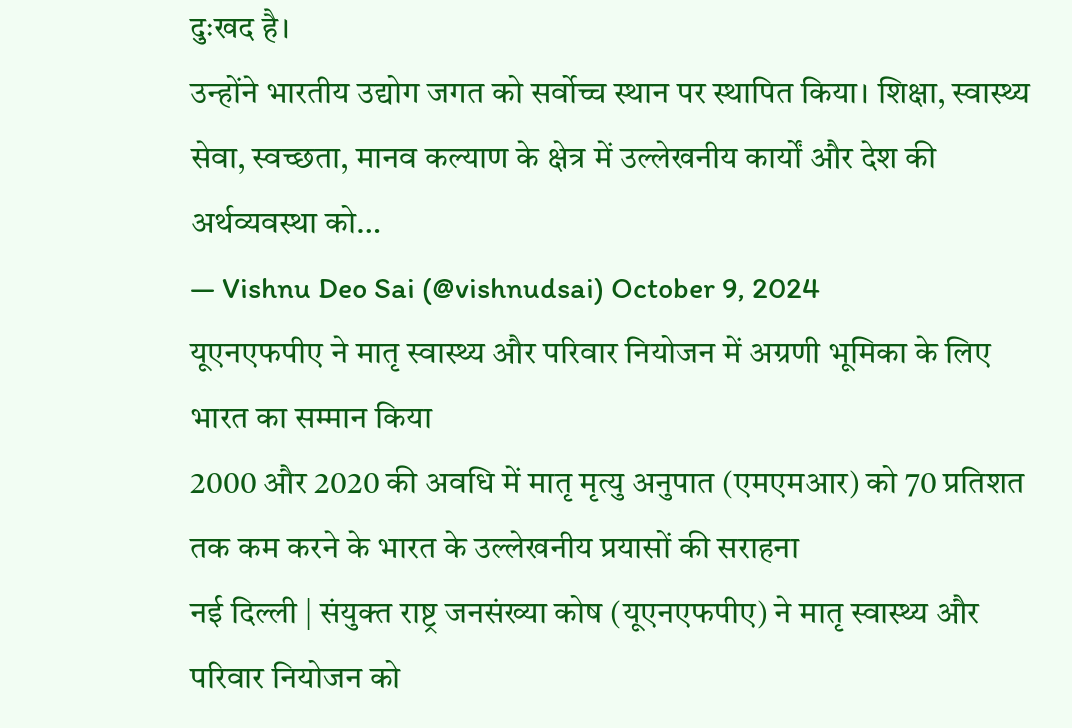दुःखद है।
उन्होंने भारतीय उद्योग जगत को सर्वोच्च स्थान पर स्थापित किया। शिक्षा, स्वास्थ्य सेवा, स्वच्छता, मानव कल्याण के क्षेत्र में उल्लेखनीय कार्यों और देश की अर्थव्यवस्था को…
— Vishnu Deo Sai (@vishnudsai) October 9, 2024
यूएनएफपीए ने मातृ स्वास्थ्य और परिवार नियोजन में अग्रणी भूमिका के लिए भारत का सम्मान किया
2000 और 2020 की अवधि में मातृ मृत्यु अनुपात (एमएमआर) को 70 प्रतिशत तक कम करने के भारत के उल्लेखनीय प्रयासों की सराहना
नई दिल्ली | संयुक्त राष्ट्र जनसंख्या कोष (यूएनएफपीए) ने मातृ स्वास्थ्य और परिवार नियोजन को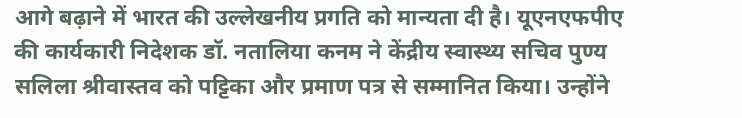आगे बढ़ाने में भारत की उल्लेखनीय प्रगति को मान्यता दी है। यूएनएफपीए की कार्यकारी निदेशक डॉ. नतालिया कनम ने केंद्रीय स्वास्थ्य सचिव पुण्य सलिला श्रीवास्तव को पट्टिका और प्रमाण पत्र से सम्मानित किया। उन्होंने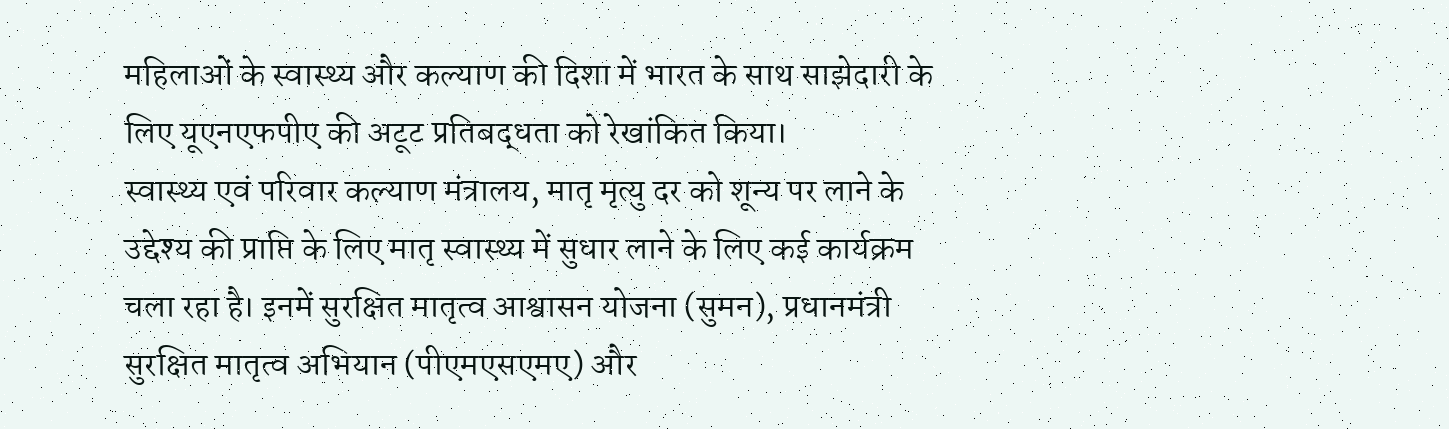महिलाओं के स्वास्थ्य और कल्याण की दिशा में भारत के साथ साझेदारी के लिए यूएनएफपीए की अटूट प्रतिबद्धता को रेखांकित किया।
स्वास्थ्य एवं परिवार कल्याण मंत्रालय, मातृ मृत्यु दर को शून्य पर लाने के उद्देश्य की प्राप्ति के लिए मातृ स्वास्थ्य में सुधार लाने के लिए कई कार्यक्रम चला रहा है। इनमें सुरक्षित मातृत्व आश्वासन योजना (सुमन), प्रधानमंत्री सुरक्षित मातृत्व अभियान (पीएमएसएमए) और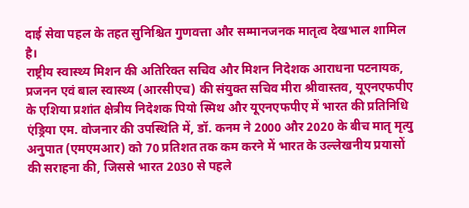दाई सेवा पहल के तहत सुनिश्चित गुणवत्ता और सम्मानजनक मातृत्व देखभाल शामिल है।
राष्ट्रीय स्वास्थ्य मिशन की अतिरिक्त सचिव और मिशन निदेशक आराधना पटनायक, प्रजनन एवं बाल स्वास्थ्य (आरसीएच) की संयुक्त सचिव मीरा श्रीवास्तव, यूएनएफपीए के एशिया प्रशांत क्षेत्रीय निदेशक पियो स्मिथ और यूएनएफपीए में भारत की प्रतिनिधि एंड्रिया एम. वोजनार की उपस्थिति में, डॉ. कनम ने 2000 और 2020 के बीच मातृ मृत्यु अनुपात (एमएमआर) को 70 प्रतिशत तक कम करने में भारत के उल्लेखनीय प्रयासों की सराहना की, जिससे भारत 2030 से पहले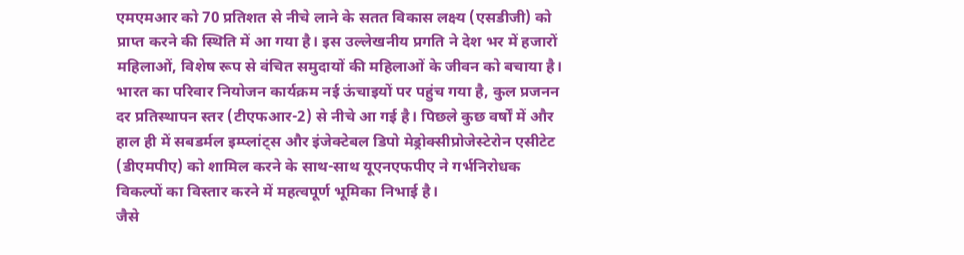एमएमआर को 70 प्रतिशत से नीचे लाने के सतत विकास लक्ष्य (एसडीजी) को प्राप्त करने की स्थिति में आ गया है। इस उल्लेखनीय प्रगति ने देश भर में हजारों महिलाओं, विशेष रूप से वंचित समुदायों की महिलाओं के जीवन को बचाया है।
भारत का परिवार नियोजन कार्यक्रम नई ऊंचाइयों पर पहुंच गया है, कुल प्रजनन दर प्रतिस्थापन स्तर (टीएफआर-2) से नीचे आ गई है। पिछले कुछ वर्षों में और हाल ही में सबडर्मल इम्प्लांट्स और इंजेक्टेबल डिपो मेड्रोक्सीप्रोजेस्टेरोन एसीटेट (डीएमपीए) को शामिल करने के साथ-साथ यूएनएफपीए ने गर्भनिरोधक विकल्पों का विस्तार करने में महत्वपूर्ण भूमिका निभाई है।
जैसे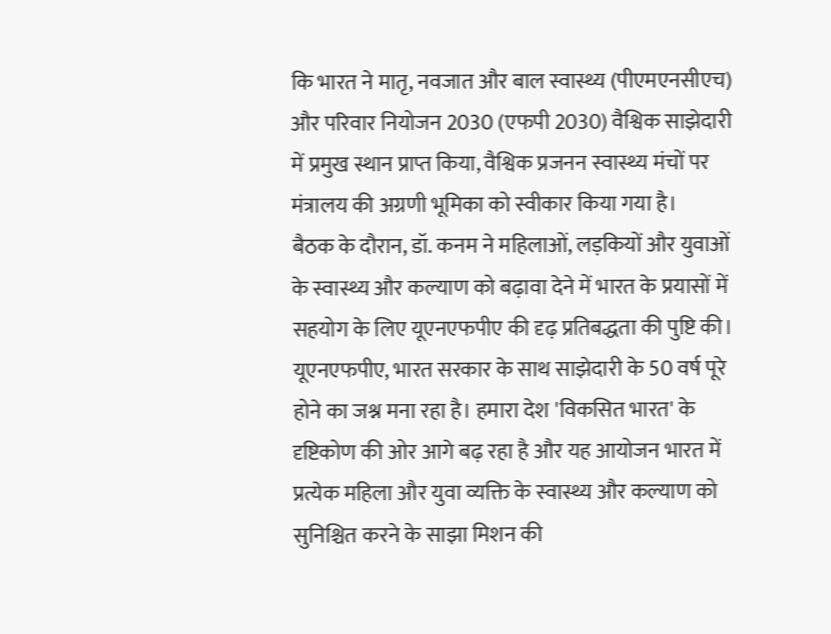कि भारत ने मातृ, नवजात और बाल स्वास्थ्य (पीएमएनसीएच) और परिवार नियोजन 2030 (एफपी 2030) वैश्विक साझेदारी में प्रमुख स्थान प्राप्त किया, वैश्विक प्रजनन स्वास्थ्य मंचों पर मंत्रालय की अग्रणी भूमिका को स्वीकार किया गया है।
बैठक के दौरान, डॉ. कनम ने महिलाओं, लड़कियों और युवाओं के स्वास्थ्य और कल्याण को बढ़ावा देने में भारत के प्रयासों में सहयोग के लिए यूएनएफपीए की दृढ़ प्रतिबद्धता की पुष्टि की।
यूएनएफपीए, भारत सरकार के साथ साझेदारी के 50 वर्ष पूरे होने का जश्न मना रहा है। हमारा देश 'विकसित भारत' के दृष्टिकोण की ओर आगे बढ़ रहा है और यह आयोजन भारत में प्रत्येक महिला और युवा व्यक्ति के स्वास्थ्य और कल्याण को सुनिश्चित करने के साझा मिशन की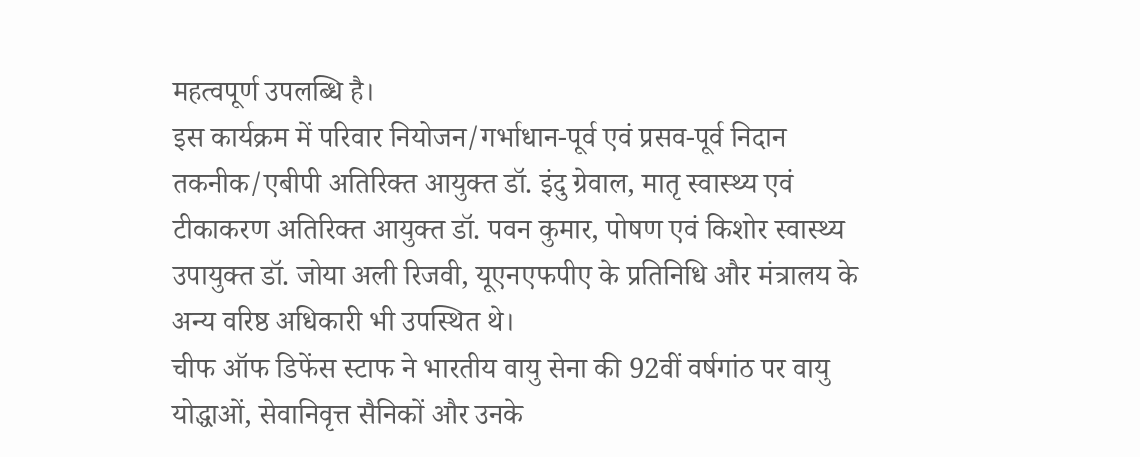महत्वपूर्ण उपलब्धि है।
इस कार्यक्रम में परिवार नियोजन/गर्भाधान-पूर्व एवं प्रसव-पूर्व निदान तकनीक/एबीपी अतिरिक्त आयुक्त डॉ. इंदु ग्रेवाल, मातृ स्वास्थ्य एवं टीकाकरण अतिरिक्त आयुक्त डॉ. पवन कुमार, पोषण एवं किशोर स्वास्थ्य उपायुक्त डॉ. जोया अली रिजवी, यूएनएफपीए के प्रतिनिधि और मंत्रालय के अन्य वरिष्ठ अधिकारी भी उपस्थित थे।
चीफ ऑफ डिफेंस स्टाफ ने भारतीय वायु सेना की 92वीं वर्षगांठ पर वायु योद्धाओं, सेवानिवृत्त सैनिकों और उनके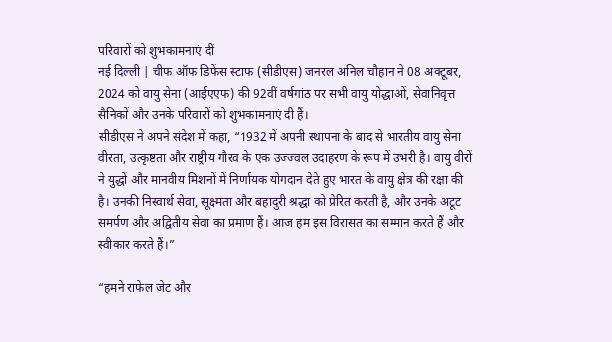परिवारों को शुभकामनाएं दीं
नई दिल्ली | चीफ ऑफ डिफेंस स्टाफ (सीडीएस) जनरल अनिल चौहान ने 08 अक्टूबर, 2024 को वायु सेना (आईएएफ) की 92वीं वर्षगांठ पर सभी वायु योद्धाओं, सेवानिवृत्त सैनिकों और उनके परिवारों को शुभकामनाएं दी हैं।
सीडीएस ने अपने संदेश में कहा, “1932 में अपनी स्थापना के बाद से भारतीय वायु सेना वीरता, उत्कृष्टता और राष्ट्रीय गौरव के एक उज्ज्वल उदाहरण के रूप में उभरी है। वायु वीरों ने युद्धों और मानवीय मिशनों में निर्णायक योगदान देते हुए भारत के वायु क्षेत्र की रक्षा की है। उनकी निस्वार्थ सेवा, सूक्ष्मता और बहादुरी श्रद्धा को प्रेरित करती है, और उनके अटूट समर्पण और अद्वितीय सेवा का प्रमाण हैं। आज हम इस विरासत का सम्मान करते हैं और स्वीकार करते हैं।”

“हमने राफेल जेट और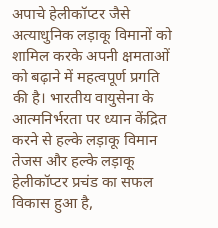अपाचे हेलीकॉप्टर जैसे अत्याधुनिक लड़ाकू विमानों को शामिल करके अपनी क्षमताओं को बढ़ाने में महत्वपूर्ण प्रगति की है। भारतीय वायुसेना के आत्मनिर्भरता पर ध्यान केंद्रित करने से हल्के लड़ाकू विमान तेजस और हल्के लड़ाकू हेलीकॉप्टर प्रचंड का सफल विकास हुआ है,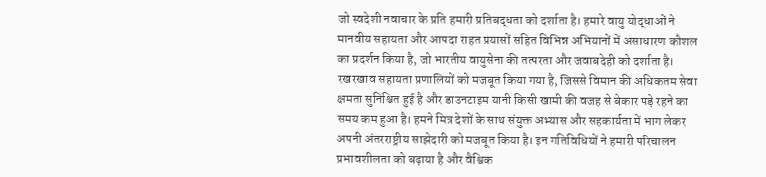जो स्वदेशी नवाचार के प्रति हमारी प्रतिबद्धता को दर्शाता है। हमारे वायु योद्धाओं ने मानवीय सहायता और आपदा राहत प्रयासों सहित विभिन्न अभियानों में असाधारण कौशल का प्रदर्शन किया है, जो भारतीय वायुसेना की तत्परता और जवाबदेही को दर्शाता है। रखरखाव सहायता प्रणालियों को मजबूत किया गया है, जिससे विमान की अधिकतम सेवा क्षमता सुनिश्चित हुई है और डाउनटाइम यानी किसी खामी की वजह से बेकार पड़े रहने का समय कम हुआ है। हमने मित्र देशों के साथ संयुक्त अभ्यास और सहकार्यता में भाग लेकर अपनी अंतरराष्ट्रीय साझेदारी को मजबूत किया है। इन गतिविधियों ने हमारी परिचालन प्रभावशीलता को बढ़ाया है और वैश्विक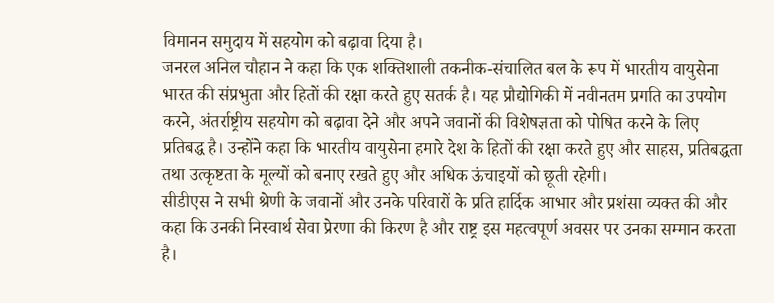विमानन समुदाय में सहयोग को बढ़ावा दिया है।
जनरल अनिल चौहान ने कहा कि एक शक्तिशाली तकनीक-संचालित बल के रूप में भारतीय वायुसेना भारत की संप्रभुता और हितों की रक्षा करते हुए सतर्क है। यह प्रौद्योगिकी में नवीनतम प्रगति का उपयोग करने, अंतर्राष्ट्रीय सहयोग को बढ़ावा देने और अपने जवानों की विशेषज्ञता को पोषित करने के लिए प्रतिबद्ध है। उन्होंने कहा कि भारतीय वायुसेना हमारे देश के हितों की रक्षा करते हुए और साहस, प्रतिबद्धता तथा उत्कृष्टता के मूल्यों को बनाए रखते हुए और अधिक ऊंचाइयों को छूती रहेगी।
सीडीएस ने सभी श्रेणी के जवानों और उनके परिवारों के प्रति हार्दिक आभार और प्रशंसा व्यक्त की और कहा कि उनकी निस्वार्थ सेवा प्रेरणा की किरण है और राष्ट्र इस महत्वपूर्ण अवसर पर उनका सम्मान करता है।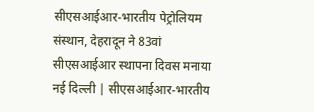सीएसआईआर-भारतीय पेट्रोलियम संस्थान, देहरादून ने 83वां सीएसआईआर स्थापना दिवस मनाया
नई दिल्ली | सीएसआईआर-भारतीय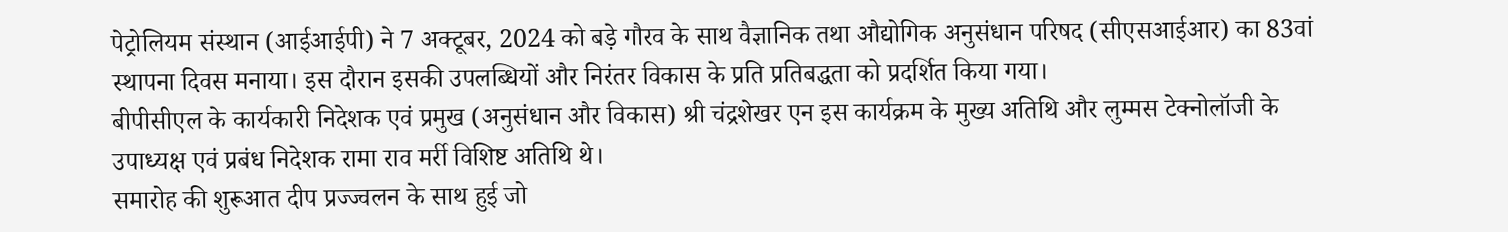पेट्रोलियम संस्थान (आईआईपी) ने 7 अक्टूबर, 2024 को बड़े गौरव के साथ वैज्ञानिक तथा औद्योगिक अनुसंधान परिषद (सीएसआईआर) का 83वां स्थापना दिवस मनाया। इस दौरान इसकी उपलब्धियों और निरंतर विकास के प्रति प्रतिबद्धता को प्रदर्शित किया गया।
बीपीसीएल के कार्यकारी निदेशक एवं प्रमुख (अनुसंधान और विकास) श्री चंद्रशेखर एन इस कार्यक्रम के मुख्य अतिथि और लुम्मस टेक्नोलॉजी के उपाध्यक्ष एवं प्रबंध निदेशक रामा राव मर्री विशिष्ट अतिथि थे।
समारोह की शुरूआत दीप प्रज्ज्वलन के साथ हुई जो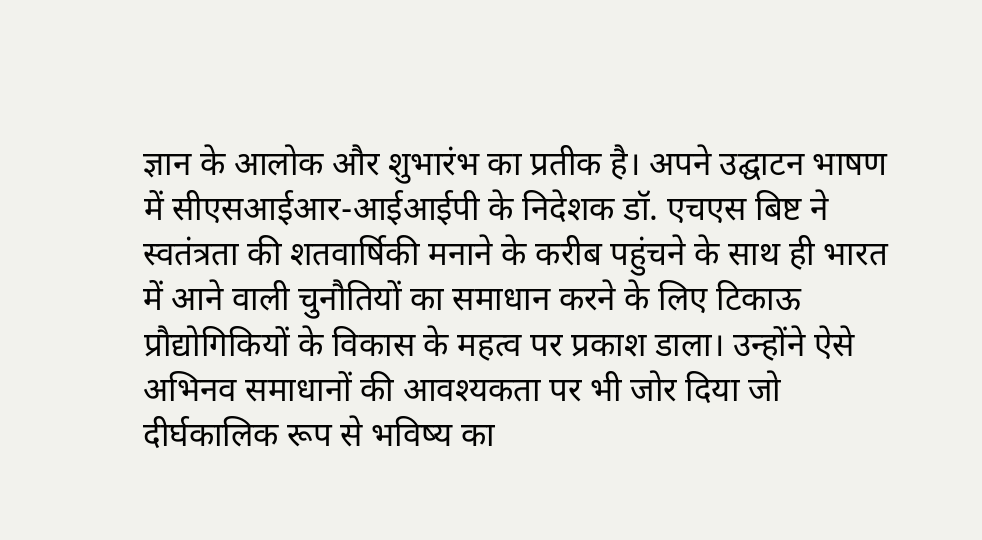ज्ञान के आलोक और शुभारंभ का प्रतीक है। अपने उद्घाटन भाषण में सीएसआईआर-आईआईपी के निदेशक डॉ. एचएस बिष्ट ने स्वतंत्रता की शतवार्षिकी मनाने के करीब पहुंचने के साथ ही भारत में आने वाली चुनौतियों का समाधान करने के लिए टिकाऊ प्रौद्योगिकियों के विकास के महत्व पर प्रकाश डाला। उन्होंने ऐसे अभिनव समाधानों की आवश्यकता पर भी जोर दिया जो दीर्घकालिक रूप से भविष्य का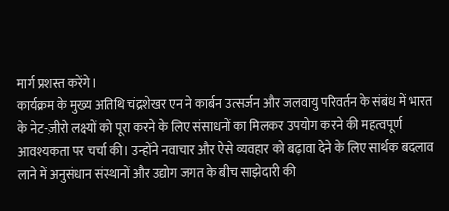मार्ग प्रशस्त करेंगे।
कार्यक्रम के मुख्य अतिथि चंद्रशेखर एन ने कार्बन उत्सर्जन और जलवायु परिवर्तन के संबंध में भारत के नेट-ज़ीरो लक्ष्यों को पूरा करने के लिए संसाधनों का मिलकर उपयोग करने की महत्वपूर्ण आवश्यकता पर चर्चा की। उन्होंने नवाचार और ऐसे व्यवहार को बढ़ावा देने के लिए सार्थक बदलाव लाने में अनुसंधान संस्थानों और उद्योग जगत के बीच साझेदारी की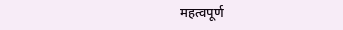महत्वपूर्ण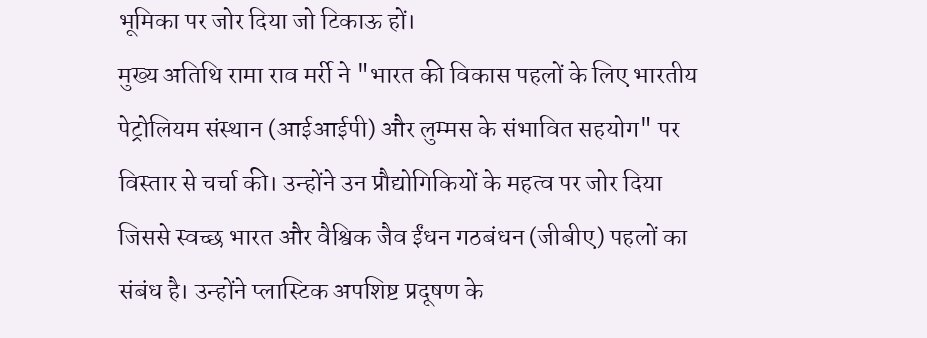भूमिका पर जोर दिया जो टिकाऊ हों।
मुख्य अतिथि रामा राव मर्री ने "भारत की विकास पहलों के लिए भारतीय पेट्रोलियम संस्थान (आईआईपी) और लुम्मस के संभावित सहयोग" पर विस्तार से चर्चा की। उन्होंने उन प्रौद्योगिकियों के महत्व पर जोर दिया जिससे स्वच्छ भारत और वैश्विक जैव ईंधन गठबंधन (जीबीए) पहलों का संबंध है। उन्होंने प्लास्टिक अपशिष्ट प्रदूषण के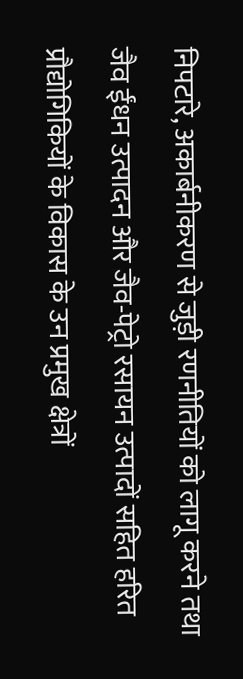निपटारे, अकार्बनीकरण से जुड़ी रणनीतियों को लागू करने तथा जैव ईंधन उत्पादन और जैव-पेट्रो रसायन उत्पादों सहित हरित प्रौद्योगिकियों के विकास के उन प्रमुख क्षेत्रों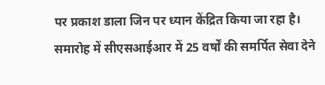पर प्रकाश डाला जिन पर ध्यान केंद्रित किया जा रहा है।
समारोह में सीएसआईआर में 25 वर्षों की समर्पित सेवा देने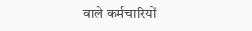वाले कर्मचारियों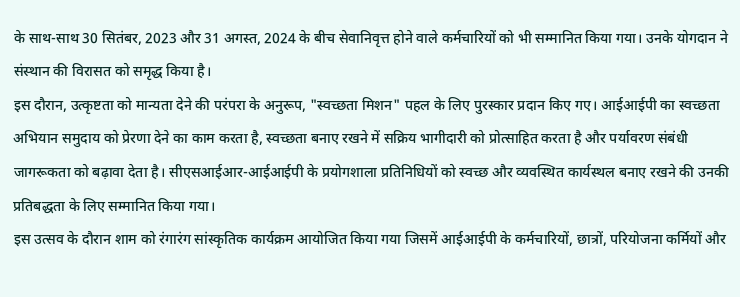के साथ-साथ 30 सितंबर, 2023 और 31 अगस्त, 2024 के बीच सेवानिवृत्त होने वाले कर्मचारियों को भी सम्मानित किया गया। उनके योगदान ने संस्थान की विरासत को समृद्ध किया है।
इस दौरान, उत्कृष्टता को मान्यता देने की परंपरा के अनुरूप, "स्वच्छता मिशन" पहल के लिए पुरस्कार प्रदान किए गए। आईआईपी का स्वच्छता अभियान समुदाय को प्रेरणा देने का काम करता है, स्वच्छता बनाए रखने में सक्रिय भागीदारी को प्रोत्साहित करता है और पर्यावरण संबंधी जागरूकता को बढ़ावा देता है। सीएसआईआर-आईआईपी के प्रयोगशाला प्रतिनिधियों को स्वच्छ और व्यवस्थित कार्यस्थल बनाए रखने की उनकी प्रतिबद्धता के लिए सम्मानित किया गया।
इस उत्सव के दौरान शाम को रंगारंग सांस्कृतिक कार्यक्रम आयोजित किया गया जिसमें आईआईपी के कर्मचारियों, छात्रों, परियोजना कर्मियों और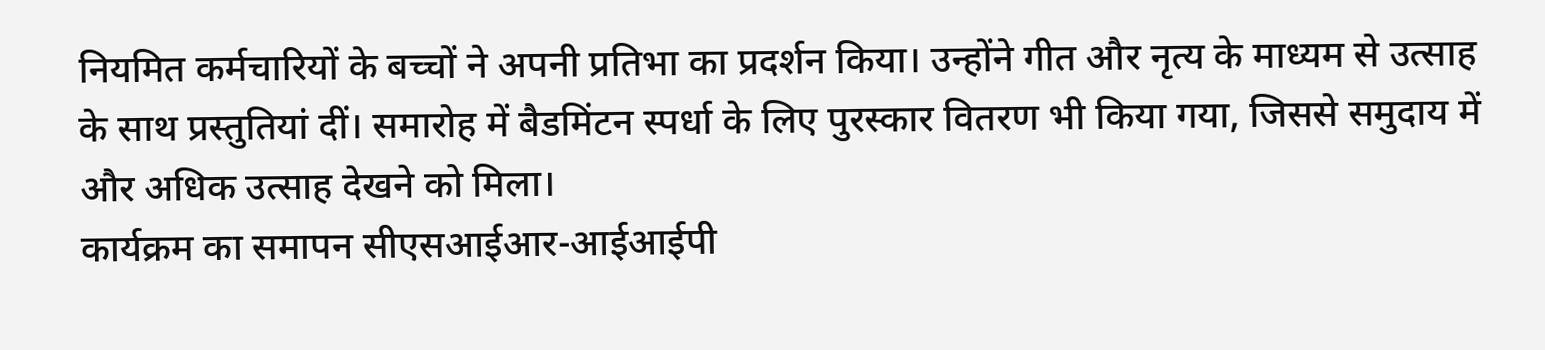नियमित कर्मचारियों के बच्चों ने अपनी प्रतिभा का प्रदर्शन किया। उन्होंने गीत और नृत्य के माध्यम से उत्साह के साथ प्रस्तुतियां दीं। समारोह में बैडमिंटन स्पर्धा के लिए पुरस्कार वितरण भी किया गया, जिससे समुदाय में और अधिक उत्साह देखने को मिला।
कार्यक्रम का समापन सीएसआईआर-आईआईपी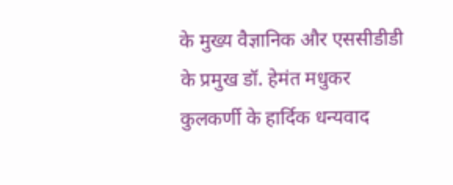के मुख्य वैज्ञानिक और एससीडीडी के प्रमुख डॉ. हेमंत मधुकर कुलकर्णी के हार्दिक धन्यवाद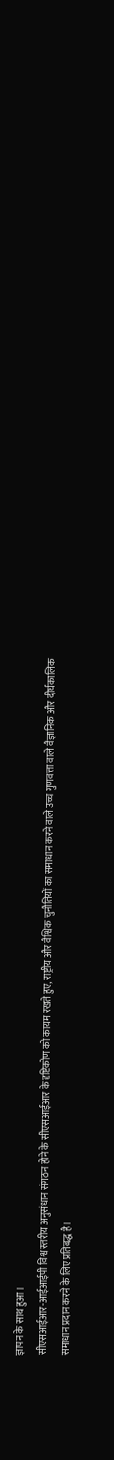ज्ञापन के साथ हुआ।
सीएसआईआर-आईआईपी विश्व स्तरीय अनुसंधान संगठन होने के सीएसआईआर के दृष्टिकोण को कायम रखते हुए, राष्ट्रीय और वैश्विक चुनौतियों का समाधान करने वाले उच्च गुणवत्ता वाले वैज्ञानिक और दीर्घकालिक समाधान प्रदान करने के लिए प्रतिबद्ध है।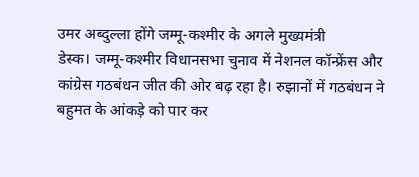उमर अब्दुल्ला होंगे जम्मू-कश्मीर के अगले मुख्यमंत्री
डेस्क। जम्मू-कश्मीर विधानसभा चुनाव में नेशनल कॉन्फ्रेंस और कांग्रेस गठबंधन जीत की ओर बढ़ रहा है। रुझानों में गठबंधन ने बहुमत के आंकड़े को पार कर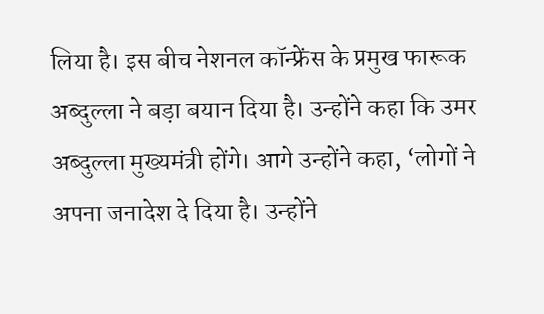लिया है। इस बीच नेशनल कॉन्फ्रेंस के प्रमुख फारूक अब्दुल्ला ने बड़ा बयान दिया है। उन्होंने कहा कि उमर अब्दुल्ला मुख्यमंत्री होंगे। आगे उन्होंने कहा, ‘लोगों ने अपना जनादेश दे दिया है। उन्होंने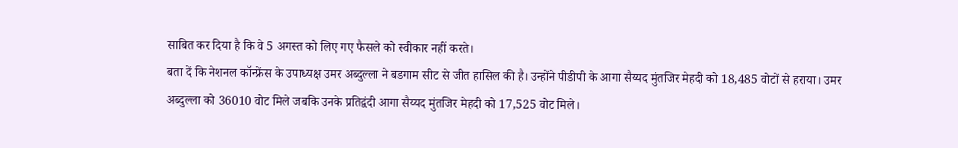साबित कर दिया है कि वे 5 अगस्त को लिए गए फैसले को स्वीकार नहीं करते।
बता दें कि नेशनल कॉन्फ्रेंस के उपाध्यक्ष उमर अब्दुल्ला ने बडगाम सीट से जीत हासिल की है। उन्होंने पीडीपी के आगा सैय्यद मुंतजिर मेहदी को 18,485 वोटों से हराया। उमर अब्दुल्ला को 36010 वोट मिले जबकि उनके प्रतिद्वंदी आगा सैय्यद मुंतजिर मेहदी को 17,525 वोट मिले।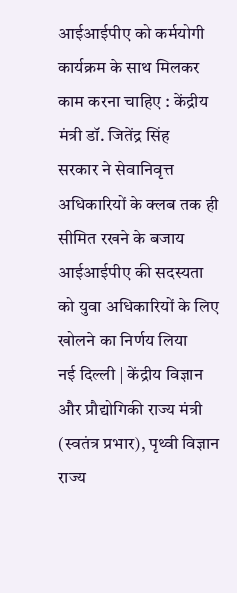आईआईपीए को कर्मयोगी कार्यक्रम के साथ मिलकर काम करना चाहिए : केंद्रीय मंत्री डॉ. जितेंद्र सिंह
सरकार ने सेवानिवृत्त अधिकारियों के क्लब तक ही सीमित रखने के बजाय आईआईपीए की सदस्यता को युवा अधिकारियों के लिए खोलने का निर्णय लिया
नई दिल्ली | केंद्रीय विज्ञान और प्रौद्योगिकी राज्य मंत्री (स्वतंत्र प्रभार), पृथ्वी विज्ञान राज्य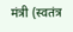मंत्री (स्वतंत्र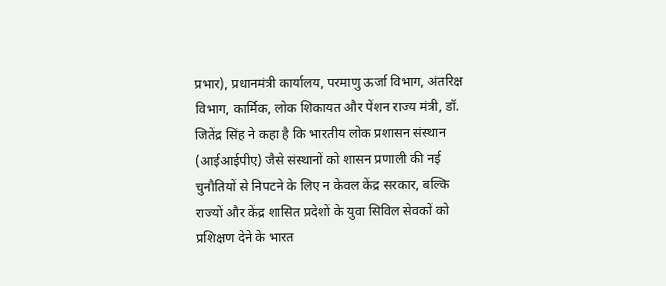प्रभार), प्रधानमंत्री कार्यालय, परमाणु ऊर्जा विभाग, अंतरिक्ष विभाग, कार्मिक, लोक शिकायत और पेंशन राज्य मंत्री, डॉ. जितेंद्र सिंह ने कहा है कि भारतीय लोक प्रशासन संस्थान (आईआईपीए) जैसे संस्थानों को शासन प्रणाली की नई चुनौतियों से निपटने के लिए न केवल केंद्र सरकार, बल्कि राज्यों और केंद्र शासित प्रदेशों के युवा सिविल सेवकों को प्रशिक्षण देने के भारत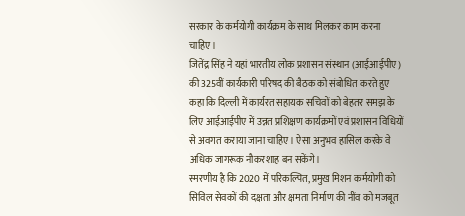सरकार के कर्मयोगी कार्यक्रम के साथ मिलकर काम करना चाहिए।
जितेंद्र सिंह ने यहां भारतीय लोक प्रशासन संस्थान (आईआईपीए) की 325वीं कार्यकारी परिषद की बैठक को संबोधित करते हुए कहा कि दिल्ली में कार्यरत सहायक सचिवों को बेहतर समझ के लिए आईआईपीए में उन्नत प्रशिक्षण कार्यक्रमों एवं प्रशासन विधियों से अवगत कराया जाना चाहिए। ऐसा अनुभव हासिल करके वे अधिक जागरूक नौकरशाह बन सकेंगे।
स्मरणीय है कि 2020 में परिकल्पित, प्रमुख मिशन कर्मयोगी को सिविल सेवकों की दक्षता और क्षमता निर्माण की नींव को मजबूत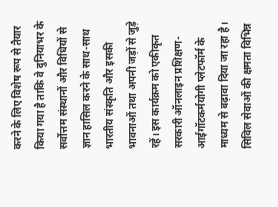करने के लिए विशेष रूप से तैयार किया गया है ताकि वे दुनियाभर के सर्वोत्तम संस्थानों और विधियों से ज्ञान हासिल करने के साथ-साथ भारतीय संस्कृति और इसकी भावनाओं तथा अपनी जड़ों से जुड़े रहें। इस कार्यक्रम को एकीकृत सरकारी ऑनलाइन प्रशिक्षण-आईगॉटकर्मयोगी प्लेटफॉर्म के माध्यम से बढ़ावा दिया जा रहा है।
सिविल सेवाओं की क्षमता विभिन्न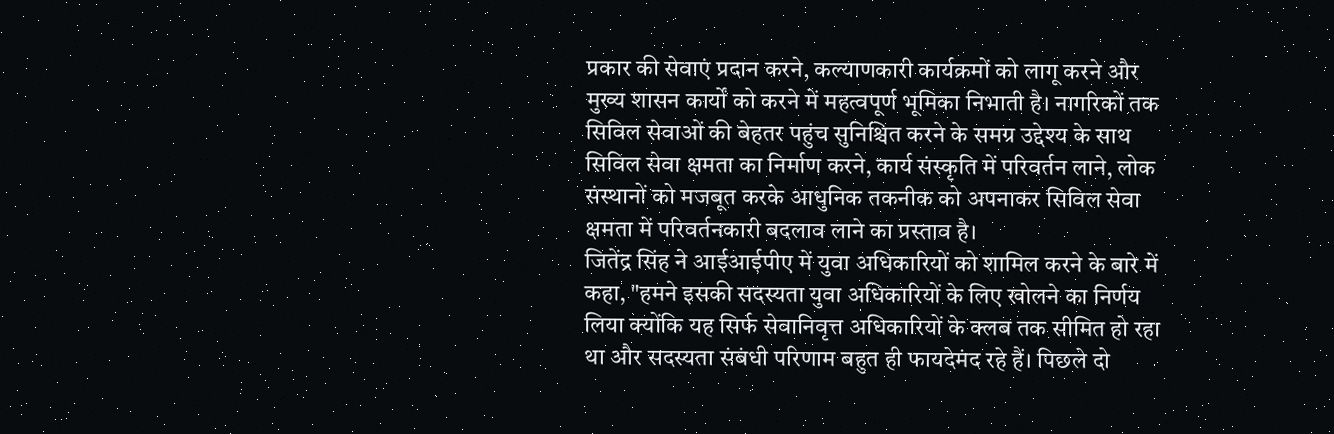प्रकार की सेवाएं प्रदान करने, कल्याणकारी कार्यक्रमों को लागू करने और मुख्य शासन कार्यों को करने में महत्वपूर्ण भूमिका निभाती है। नागरिकों तक सिविल सेवाओं की बेहतर पहुंच सुनिश्चित करने के समग्र उद्देश्य के साथ सिविल सेवा क्षमता का निर्माण करने, कार्य संस्कृति में परिवर्तन लाने, लोक संस्थानों को मजबूत करके आधुनिक तकनीक को अपनाकर सिविल सेवा क्षमता में परिवर्तनकारी बदलाव लाने का प्रस्ताव है।
जितेंद्र सिंह ने आईआईपीए में युवा अधिकारियों को शामिल करने के बारे में कहा, "हमने इसकी सदस्यता युवा अधिकारियों के लिए खोलने का निर्णय लिया क्योंकि यह सिर्फ सेवानिवृत्त अधिकारियों के क्लब तक सीमित हो रहा था और सदस्यता संबंधी परिणाम बहुत ही फायदेमंद रहे हैं। पिछले दो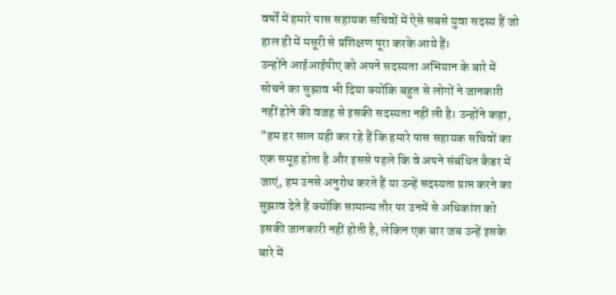वर्षों में हमारे पास सहायक सचिवों में ऐसे सबसे युवा सदस्य हैं जो हाल ही में मसूरी से प्रशिक्षण पूरा करके आये हैं।
उन्होंने आईआईपीए को अपने सदस्यता अभियान के बारे में सोचने का सुझाव भी दिया क्योंकि बहुत से लोगों ने जानकारी नहीं होने की वजह से इसकी सदस्यता नहीं ली है। उन्होंने कहा, "हम हर साल यही कर रहे हैं कि हमारे पास सहायक सचिवों का एक समूह होता है और इससे पहले कि वे अपने संबंधित कैडर में जाएं, हम उनसे अनुरोध करते हैं या उन्हें सदस्यता प्राप्त करने का सुझाव देते हैं क्योंकि सामान्य तौर पर उनमें से अधिकांश को इसकी जानकारी नहीं होती है, लेकिन एक बार जब उन्हें इसके बारे में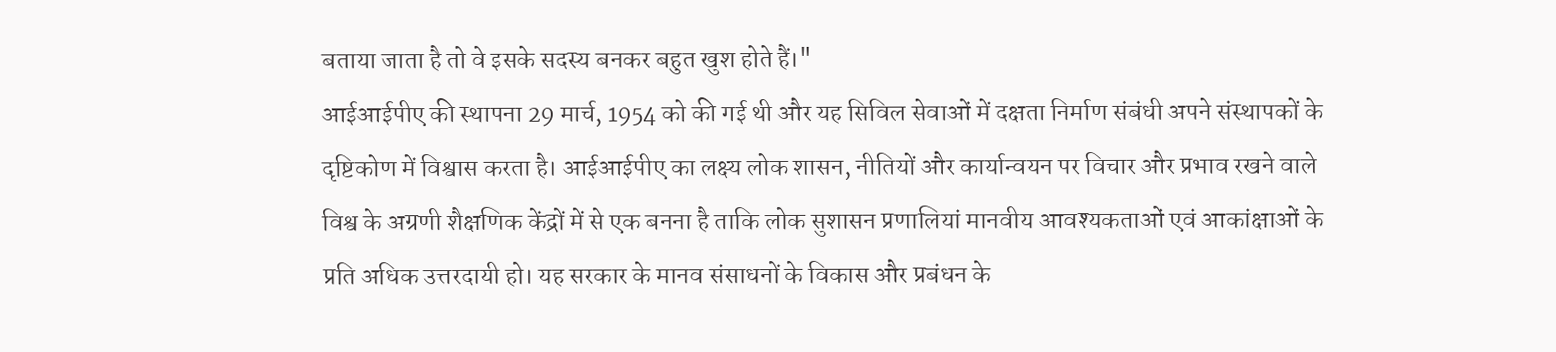बताया जाता है तो वे इसके सदस्य बनकर बहुत खुश होते हैं।"
आईआईपीए की स्थापना 29 मार्च, 1954 को की गई थी और यह सिविल सेवाओं में दक्षता निर्माण संबंधी अपने संस्थापकों के दृष्टिकोण में विश्वास करता है। आईआईपीए का लक्ष्य लोक शासन, नीतियों और कार्यान्वयन पर विचार और प्रभाव रखने वाले विश्व के अग्रणी शैक्षणिक केंद्रों में से एक बनना है ताकि लोक सुशासन प्रणालियां मानवीय आवश्यकताओं एवं आकांक्षाओं के प्रति अधिक उत्तरदायी हो। यह सरकार के मानव संसाधनों के विकास और प्रबंधन के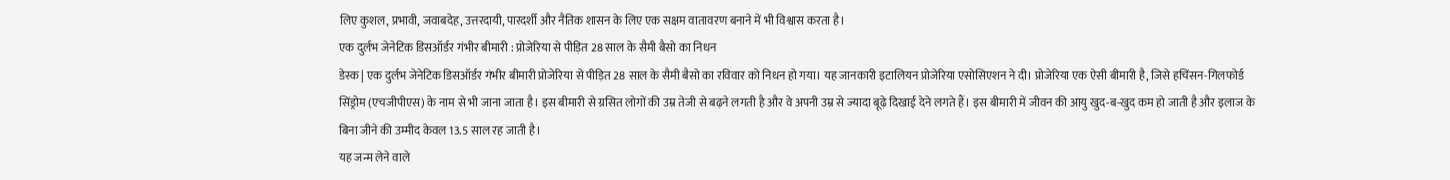लिए कुशल, प्रभावी, जवाबदेह, उत्तरदायी, पारदर्शी और नैतिक शासन के लिए एक सक्षम वातावरण बनाने में भी विश्वास करता है।
एक दुर्लभ जेनेटिक डिसऑर्डर गंभीर बीमारी : प्रोजेरिया से पीड़ित 28 साल के सैमी बैसो का निधन
डेस्क | एक दुर्लभ जेनेटिक डिसऑर्डर गंभीर बीमारी प्रोजेरिया से पीड़ित 28 साल के सैमी बैसो का रविवार को निधन हो गया। यह जानकारी इटालियन प्रोजेरिया एसोसिएशन ने दी। प्रोजेरिया एक ऐसी बीमारी है, जिसे हचिंसन-गिलफोर्ड सिंड्रोम (एचजीपीएस) के नाम से भी जाना जाता है। इस बीमारी से ग्रसित लोगों की उम्र तेजी से बढ़ने लगती है और वे अपनी उम्र से ज्यादा बूढ़े दिखाई देने लगते हैं। इस बीमारी में जीवन की आयु खुद-ब-खुद कम हो जाती है और इलाज के बिना जीने की उम्मीद केवल 13.5 साल रह जाती है।
यह जन्म लेने वाले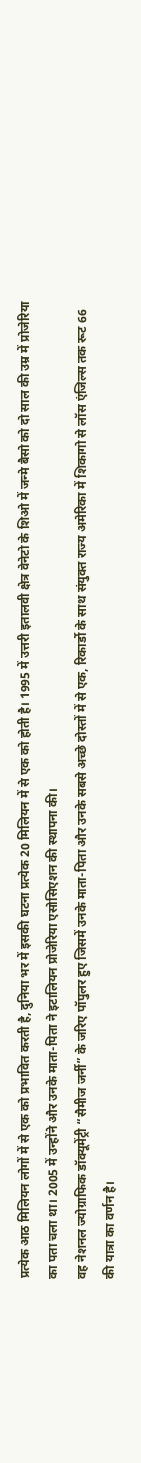प्रत्येक आठ मिलियन लोगों में से एक को प्रभावित करती है, दुनिया भर में इसकी घटना प्रत्येक 20 मिलियन में से एक को होती है। 1995 में उत्तरी इतालवी क्षेत्र वेनेटो के शिओ में जन्मे बैसो को दो साल की उम्र में प्रोजेरिया का पता चला था। 2005 में उन्होंने और उनके माता-पिता ने इटालियन प्रोजेरिया एसोसिएशन की स्थापना की।
वह नेशनल ज्योग्राफिक डॉक्यूमेंट्री “सैमीज जर्नी” के जरिए पॉपुलर हुए जिसमें उनके माता-पिता और उनके सबसे अच्छे दोस्तों में से एक, रिकार्डो के साथ संयुक्त राज्य अमेरिका में शिकागो से लॉस एंजिल्स तक रूट 66 की यात्रा का वर्णन है।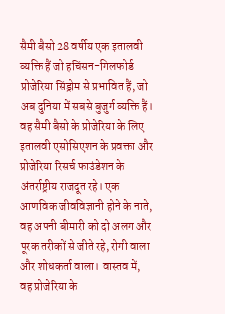सैमी बैसो 28 वर्षीय एक इतालवी व्यक्ति हैं जो हचिंसन-गिलफोर्ड प्रोजेरिया सिंड्रोम से प्रभावित हैं, जो अब दुनिया में सबसे बुजुर्ग व्यक्ति हैं। वह सैमी बैसो के प्रोजेरिया के लिए इतालवी एसोसिएशन के प्रवक्ता और प्रोजेरिया रिसर्च फाउंडेशन के अंतर्राष्ट्रीय राजदूत रहे। एक आणविक जीवविज्ञानी होने के नाते, वह अपनी बीमारी को दो अलग और पूरक तरीकों से जीते रहे, रोगी वाला और शोधकर्ता वाला। वास्तव में, वह प्रोजेरिया के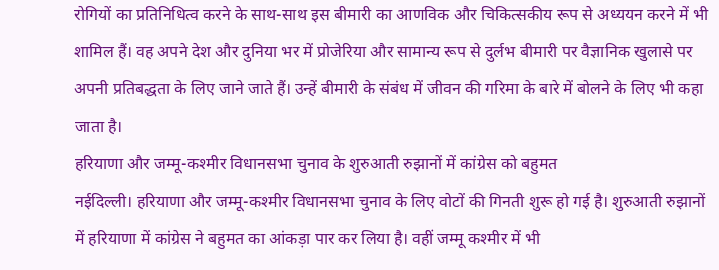रोगियों का प्रतिनिधित्व करने के साथ-साथ इस बीमारी का आणविक और चिकित्सकीय रूप से अध्ययन करने में भी शामिल हैं। वह अपने देश और दुनिया भर में प्रोजेरिया और सामान्य रूप से दुर्लभ बीमारी पर वैज्ञानिक खुलासे पर अपनी प्रतिबद्धता के लिए जाने जाते हैं। उन्हें बीमारी के संबंध में जीवन की गरिमा के बारे में बोलने के लिए भी कहा जाता है।
हरियाणा और जम्मू-कश्मीर विधानसभा चुनाव के शुरुआती रुझानों में कांग्रेस को बहुमत
नईदिल्ली। हरियाणा और जम्मू-कश्मीर विधानसभा चुनाव के लिए वोटों की गिनती शुरू हो गई है। शुरुआती रुझानों में हरियाणा में कांग्रेस ने बहुमत का आंकड़ा पार कर लिया है। वहीं जम्मू कश्मीर में भी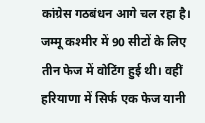कांग्रेस गठबंधन आगे चल रहा है। जम्मू कश्मीर में 90 सीटों के लिए तीन फेज में वोटिंग हुई थी। वहीं हरियाणा में सिर्फ एक फेज यानी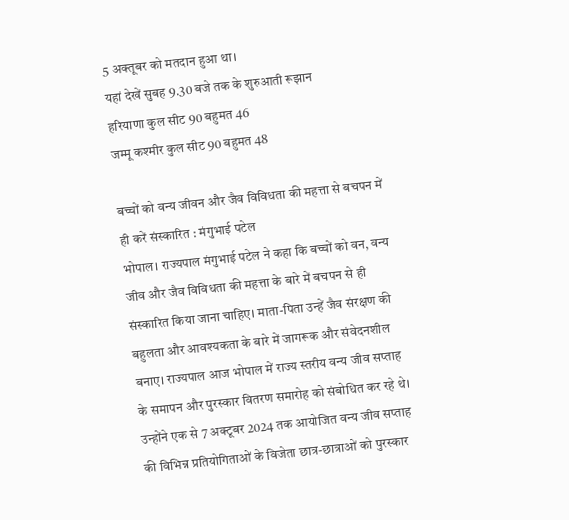5 अक्तूबर को मतदान हुआ था।
यहां देखें सुबह 9.30 बजे तक के शुरुआती रूझान
हरियाणा कुल सीट 90 बहुमत 46
जम्मू कश्मीर कुल सीट 90 बहुमत 48

बच्चों को वन्य जीवन और जैव विविधता की महत्ता से बचपन में ही करें संस्कारित : मंगुभाई पटेल
भोपाल। राज्यपाल मंगुभाई पटेल ने कहा कि बच्चों को वन, वन्य जीव और जैव विविधता की महत्ता के बारे में बचपन से ही संस्कारित किया जाना चाहिए। माता-पिता उन्हें जैव संरक्षण की बहुलता और आवश्यकता के बारे में जागरूक और संवेदनशील बनाए। राज्यपाल आज भोपाल में राज्य स्तरीय वन्य जीव सप्ताह के समापन और पुरस्कार वितरण समारोह को संबोधित कर रहे थे। उन्होंने एक से 7 अक्टूबर 2024 तक आयोजित वन्य जीव सप्ताह की विभिन्न प्रतियोगिताओं के विजेता छात्र-छात्राओं को पुरस्कार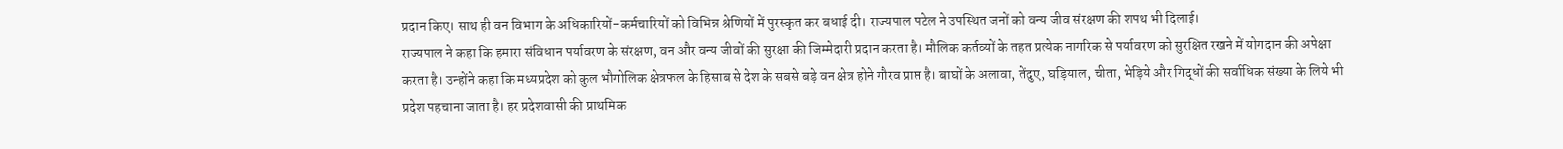प्रदान किए। साथ ही वन विभाग के अधिकारियों-कर्मचारियों को विभिन्न श्रेणियों में पुरस्कृत कर बधाई दी। राज्यपाल पटेल ने उपस्थित जनों को वन्य जीव संरक्षण की शपथ भी दिलाई।
राज्यपाल ने कहा कि हमारा संविधान पर्यावरण के संरक्षण, वन और वन्य जीवों की सुरक्षा की जिम्मेदारी प्रदान करता है। मौलिक कर्तव्यों के तहत प्रत्येक नागरिक से पर्यावरण को सुरक्षित रखने में योगदान की अपेक्षा करता है। उन्होंने कहा कि मध्यप्रदेश को कुल भौगोलिक क्षेत्रफल के हिसाब से देश के सबसे बड़े वन क्षेत्र होने गौरव प्राप्त है। बाघों के अलावा, तेंदुए, घड़ियाल, चीता, भेड़िये और गिद्धों की सर्वाधिक संख्या के लिये भी प्रदेश पहचाना जाता है। हर प्रदेशवासी की प्राथमिक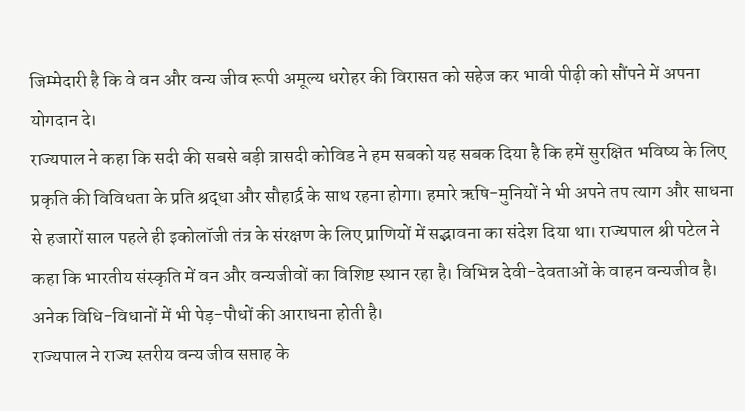जिम्मेदारी है कि वे वन और वन्य जीव रूपी अमूल्य धरोहर की विरासत को सहेज कर भावी पीढ़ी को सौंपने में अपना योगदान दे।
राज्यपाल ने कहा कि सदी की सबसे बड़ी त्रासदी कोविड ने हम सबको यह सबक दिया है कि हमें सुरक्षित भविष्य के लिए प्रकृति की विविधता के प्रति श्रद्धा और सौहार्द्र के साथ रहना होगा। हमारे ऋषि-मुनियों ने भी अपने तप त्याग और साधना से हजारों साल पहले ही इकोलॉजी तंत्र के संरक्षण के लिए प्राणियों में सद्भावना का संदेश दिया था। राज्यपाल श्री पटेल ने कहा कि भारतीय संस्कृति में वन और वन्यजीवों का विशिष्ट स्थान रहा है। विभिन्न देवी-देवताओं के वाहन वन्यजीव है। अनेक विधि-विधानों में भी पेड़-पौधों की आराधना होती है।
राज्यपाल ने राज्य स्तरीय वन्य जीव सप्ताह के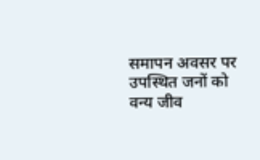समापन अवसर पर उपस्थित जनों को वन्य जीव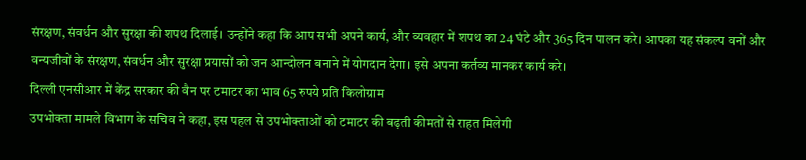संरक्षण, संवर्धन और सुरक्षा की शपथ दिलाई। उन्होंने कहा कि आप सभी अपने कार्य, और व्यवहार में शपथ का 24 घंटे और 365 दिन पालन करे। आपका यह संकल्प वनों और वन्यजीवों के संरक्षण, संवर्धन और सुरक्षा प्रयासों को जन आन्दोलन बनाने में योगदान देगा। इसे अपना कर्तव्य मानकर कार्य करे।
दिल्ली एनसीआर में केंद्र सरकार की वैन पर टमाटर का भाव 65 रुपये प्रति किलोग्राम
उपभोक्ता मामले विभाग के सचिव ने कहा, इस पहल से उपभोक्ताओं को टमाटर की बढ़ती कीमतों से राहत मिलेगी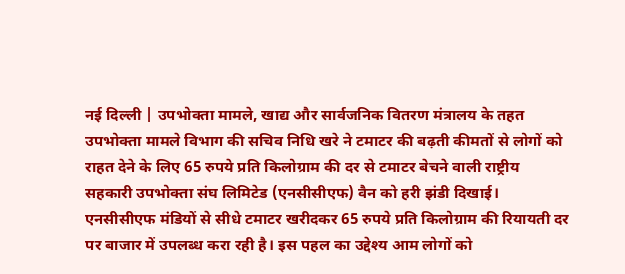नई दिल्ली | उपभोक्ता मामले, खाद्य और सार्वजनिक वितरण मंत्रालय के तहत उपभोक्ता मामले विभाग की सचिव निधि खरे ने टमाटर की बढ़ती कीमतों से लोगों को राहत देने के लिए 65 रुपये प्रति किलोग्राम की दर से टमाटर बेचने वाली राष्ट्रीय सहकारी उपभोक्ता संघ लिमिटेड (एनसीसीएफ) वैन को हरी झंडी दिखाई।
एनसीसीएफ मंडियों से सीधे टमाटर खरीदकर 65 रुपये प्रति किलोग्राम की रियायती दर पर बाजार में उपलब्ध करा रही है। इस पहल का उद्देश्य आम लोगों को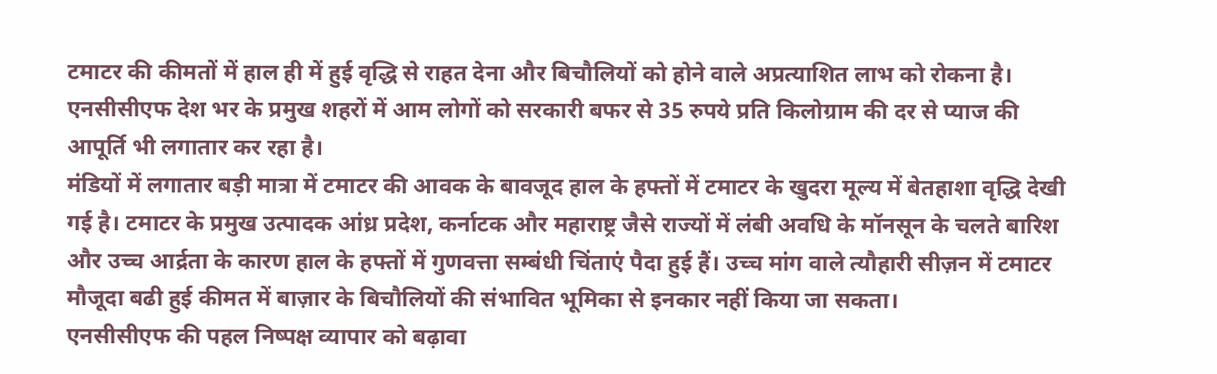टमाटर की कीमतों में हाल ही में हुई वृद्धि से राहत देना और बिचौलियों को होने वाले अप्रत्याशित लाभ को रोकना है। एनसीसीएफ देश भर के प्रमुख शहरों में आम लोगों को सरकारी बफर से 35 रुपये प्रति किलोग्राम की दर से प्याज की आपूर्ति भी लगातार कर रहा है।
मंडियों में लगातार बड़ी मात्रा में टमाटर की आवक के बावजूद हाल के हफ्तों में टमाटर के खुदरा मूल्य में बेतहाशा वृद्धि देखी गई है। टमाटर के प्रमुख उत्पादक आंध्र प्रदेश, कर्नाटक और महाराष्ट्र जैसे राज्यों में लंबी अवधि के मॉनसून के चलते बारिश और उच्च आर्द्रता के कारण हाल के हफ्तों में गुणवत्ता सम्बंधी चिंताएं पैदा हुई हैं। उच्च मांग वाले त्यौहारी सीज़न में टमाटर मौजूदा बढी हुई कीमत में बाज़ार के बिचौलियों की संभावित भूमिका से इनकार नहीं किया जा सकता।
एनसीसीएफ की पहल निष्पक्ष व्यापार को बढ़ावा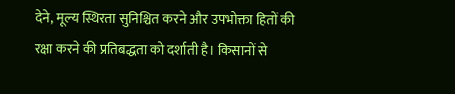देने, मूल्य स्थिरता सुनिश्चित करने और उपभोक्ता हितों की रक्षा करने की प्रतिबद्धता को दर्शाती है। किसानों से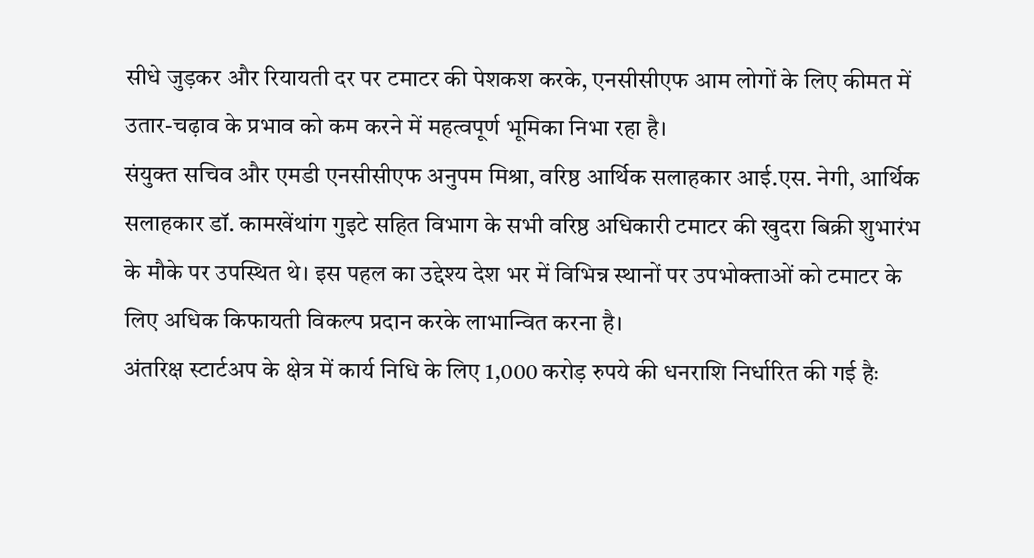सीधे जुड़कर और रियायती दर पर टमाटर की पेशकश करके, एनसीसीएफ आम लोगों के लिए कीमत में उतार-चढ़ाव के प्रभाव को कम करने में महत्वपूर्ण भूमिका निभा रहा है।
संयुक्त सचिव और एमडी एनसीसीएफ अनुपम मिश्रा, वरिष्ठ आर्थिक सलाहकार आई.एस. नेगी, आर्थिक सलाहकार डॉ. कामखेंथांग गुइटे सहित विभाग के सभी वरिष्ठ अधिकारी टमाटर की खुदरा बिक्री शुभारंभ के मौके पर उपस्थित थे। इस पहल का उद्देश्य देश भर में विभिन्न स्थानों पर उपभोक्ताओं को टमाटर के लिए अधिक किफायती विकल्प प्रदान करके लाभान्वित करना है।
अंतरिक्ष स्टार्टअप के क्षेत्र में कार्य निधि के लिए 1,000 करोड़ रुपये की धनराशि निर्धारित की गई हैः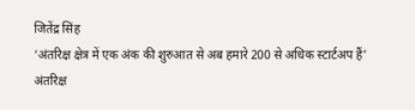जितेंद्र सिंह
‘अंतरिक्ष क्षेत्र में एक अंक की शुरुआत से अब हमारे 200 से अधिक स्टार्टअप हैं’
अंतरिक्ष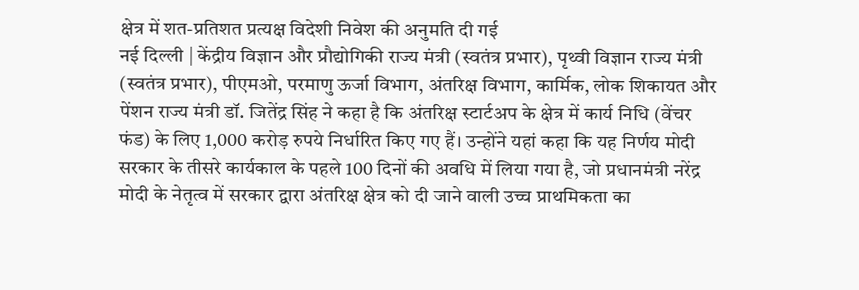क्षेत्र में शत-प्रतिशत प्रत्यक्ष विदेशी निवेश की अनुमति दी गई
नई दिल्ली | केंद्रीय विज्ञान और प्रौद्योगिकी राज्य मंत्री (स्वतंत्र प्रभार), पृथ्वी विज्ञान राज्य मंत्री (स्वतंत्र प्रभार), पीएमओ, परमाणु ऊर्जा विभाग, अंतरिक्ष विभाग, कार्मिक, लोक शिकायत और पेंशन राज्य मंत्री डॉ. जितेंद्र सिंह ने कहा है कि अंतरिक्ष स्टार्टअप के क्षेत्र में कार्य निधि (वेंचर फंड) के लिए 1,000 करोड़ रुपये निर्धारित किए गए हैं। उन्होंने यहां कहा कि यह निर्णय मोदी सरकार के तीसरे कार्यकाल के पहले 100 दिनों की अवधि में लिया गया है, जो प्रधानमंत्री नरेंद्र मोदी के नेतृत्व में सरकार द्वारा अंतरिक्ष क्षेत्र को दी जाने वाली उच्च प्राथमिकता का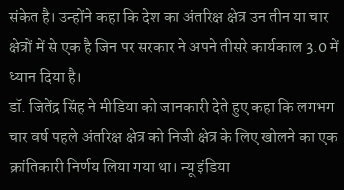संकेत है। उन्होंने कहा कि देश का अंतरिक्ष क्षेत्र उन तीन या चार क्षेत्रों में से एक है जिन पर सरकार ने अपने तीसरे कार्यकाल 3.0 में ध्यान दिया है।
डॉ. जितेंद्र सिंह ने मीडिया को जानकारी देते हुए कहा कि लगभग चार वर्ष पहले अंतरिक्ष क्षेत्र को निजी क्षेत्र के लिए खोलने का एक क्रांतिकारी निर्णय लिया गया था। न्यू इंडिया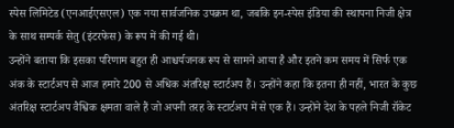स्पेस लिमिटेड (एनआईएसएल) एक नया सार्वजनिक उपक्रम था, जबकि इन-स्पेस इंडिया की स्थापना निजी क्षेत्र के साथ सम्पर्क सेतु (इंटरफेस) के रूप में की गई थी।
उन्होंने बताया कि इसका परिणाम बहुत ही आश्चर्यजनक रूप से सामने आया है और इतने कम समय में सिर्फ एक अंक के स्टार्टअप से आज हमारे 200 से अधिक अंतरिक्ष स्टार्टअप हैं। उन्होंने कहा कि इतना ही नहीं, भारत के कुछ अंतरिक्ष स्टार्टअप वैश्विक क्षमता वाले हैं जो अपनी तरह के स्टार्टअप में से एक हैं। उन्होंने देश के पहले निजी रॉकेट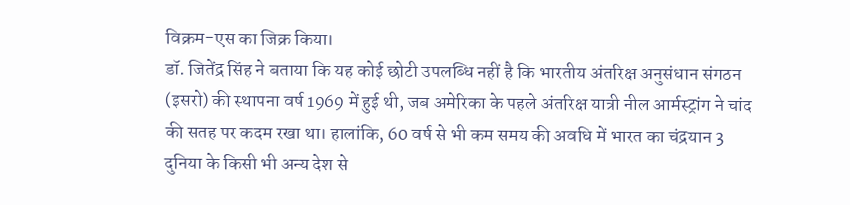विक्रम-एस का जिक्र किया।
डॉ. जितेंद्र सिंह ने बताया कि यह कोई छोटी उपलब्धि नहीं है कि भारतीय अंतरिक्ष अनुसंधान संगठन (इसरो) की स्थापना वर्ष 1969 में हुई थी, जब अमेरिका के पहले अंतरिक्ष यात्री नील आर्मस्ट्रांग ने चांद की सतह पर कदम रखा था। हालांकि, 60 वर्ष से भी कम समय की अवधि में भारत का चंद्रयान 3 दुनिया के किसी भी अन्य देश से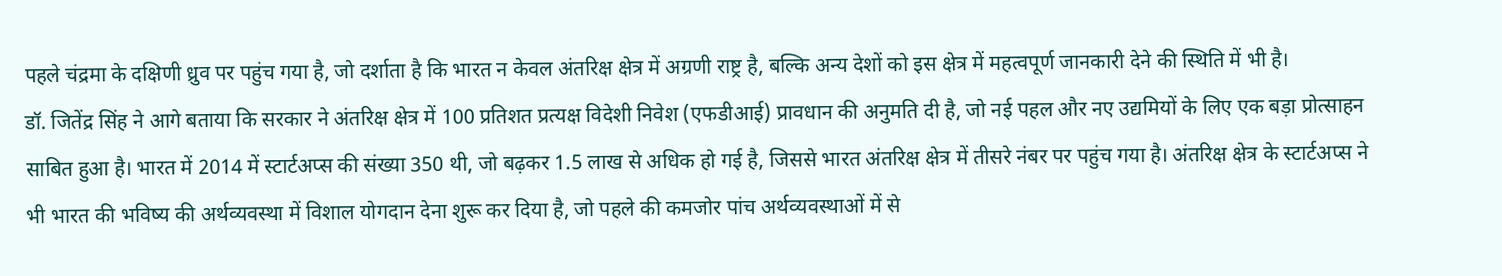पहले चंद्रमा के दक्षिणी ध्रुव पर पहुंच गया है, जो दर्शाता है कि भारत न केवल अंतरिक्ष क्षेत्र में अग्रणी राष्ट्र है, बल्कि अन्य देशों को इस क्षेत्र में महत्वपूर्ण जानकारी देने की स्थिति में भी है।
डॉ. जितेंद्र सिंह ने आगे बताया कि सरकार ने अंतरिक्ष क्षेत्र में 100 प्रतिशत प्रत्यक्ष विदेशी निवेश (एफडीआई) प्रावधान की अनुमति दी है, जो नई पहल और नए उद्यमियों के लिए एक बड़ा प्रोत्साहन साबित हुआ है। भारत में 2014 में स्टार्टअप्स की संख्या 350 थी, जो बढ़कर 1.5 लाख से अधिक हो गई है, जिससे भारत अंतरिक्ष क्षेत्र में तीसरे नंबर पर पहुंच गया है। अंतरिक्ष क्षेत्र के स्टार्टअप्स ने भी भारत की भविष्य की अर्थव्यवस्था में विशाल योगदान देना शुरू कर दिया है, जो पहले की कमजोर पांच अर्थव्यवस्थाओं में से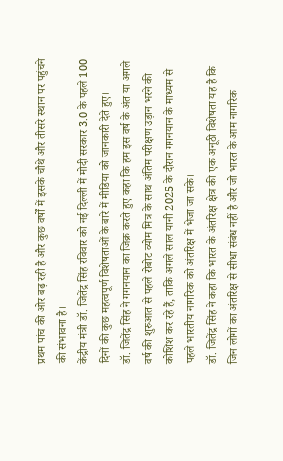प्रथम पांच की ओर बढ़ रही है और कुछ वर्षों में इसके चौथे और तीसरे स्थान पर पहुंचने की संभावना है।
केंद्रीय मंत्री डॉ. जितेंद्र सिंह रविवार को नई दिल्ली में मोदी सरकार 3.0 के पहले 100 दिनों की कुछ महत्वपूर्ण विशेषताओं के बारे में मीडिया को जानकारी देते हुए।
डॉ. जितेंद्र सिंह ने गगनयान का जिक्र करते हुए कहा कि हम इस वर्ष के अंत या अगले वर्ष की शुरुआत से पहले रोबोट व्योम मित्र के साथ अंतिम परीक्षण उड़ान भरने की कोशिश कर रहे हैं, ताकि अगले साल यानी 2025 के दौरान गगनयान के माध्यम से पहले भारतीय नागरिक को अंतरिक्ष में भेजा जा सके।
डॉ. जितेंद्र सिंह ने कहा कि भारत के अंतरिक्ष क्षेत्र की एक अनूठी विशेषता यह है कि जिन लोगों का अंतरिक्ष से सीधा संबंध नहीं है और जो भारत के आम नागरिक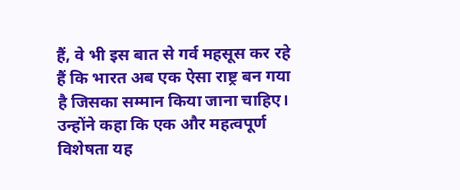हैं, वे भी इस बात से गर्व महसूस कर रहे हैं कि भारत अब एक ऐसा राष्ट्र बन गया है जिसका सम्मान किया जाना चाहिए। उन्होंने कहा कि एक और महत्वपूर्ण विशेषता यह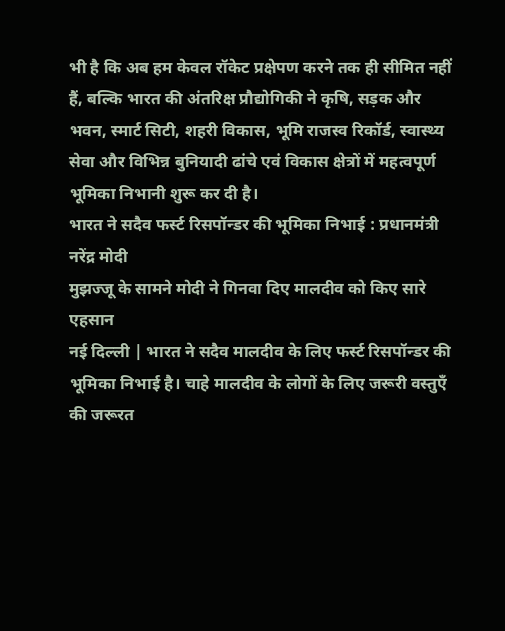भी है कि अब हम केवल रॉकेट प्रक्षेपण करने तक ही सीमित नहीं हैं, बल्कि भारत की अंतरिक्ष प्रौद्योगिकी ने कृषि, सड़क और भवन, स्मार्ट सिटी, शहरी विकास, भूमि राजस्व रिकॉर्ड, स्वास्थ्य सेवा और विभिन्न बुनियादी ढांचे एवं विकास क्षेत्रों में महत्वपूर्ण भूमिका निभानी शुरू कर दी है।
भारत ने सदैव फर्स्ट रिसपॉन्डर की भूमिका निभाई : प्रधानमंत्री नरेंद्र मोदी
मुझज्जू के सामने मोदी ने गिनवा दिए मालदीव को किए सारे एहसान
नई दिल्ली | भारत ने सदैव मालदीव के लिए फर्स्ट रिसपॉन्डर की भूमिका निभाई है। चाहे मालदीव के लोगों के लिए जरूरी वस्तुएँ की जरूरत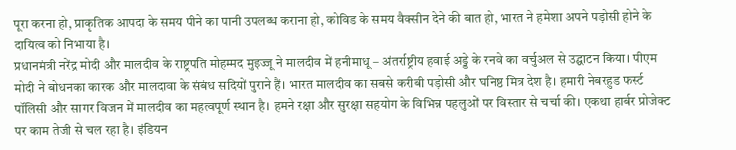पूरा करना हो, प्राकृतिक आपदा के समय पीने का पानी उपलब्ध कराना हो, कोविड के समय वैक्सीन देने की बात हो, भारत ने हमेशा अपने पड़ोसी होने के दायित्व को निभाया है।
प्रधानमंत्री नरेंद्र मोदी और मालदीव के राष्ट्रपति मोहम्मद मुइज्जू ने मालदीव में हनीमाधू – अंतर्राष्ट्रीय हवाई अड्डे के रनवे का वर्चुअल से उद्घाटन किया। पीएम मोदी ने बोधनका कारक और मालदावा के संबंध सदियों पुराने हैं। भारत मालदीव का सबसे करीबी पड़ोसी और घनिष्ठ मित्र देश है। हमारी नेबरहुड फर्स्ट पॉलिसी और सागर विजन में मालदीव का महत्वपूर्ण स्थान है। हमने रक्षा और सुरक्षा सहयोग के विभिन्न पहलुओं पर विस्तार से चर्चा की। एकथा हार्बर प्रोजेक्ट पर काम तेजी से चल रहा है। इंडियन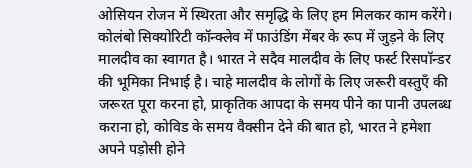ओसियन रोजन में स्थिरता और समृद्धि के लिए हम मिलकर काम करेंगे। कोलंबो सिक्योरिटी कॉन्क्लेव में फाउंडिंग मेंबर के रूप में जुड़ने के लिए मालदीव का स्वागत है। भारत ने सदैव मालदीव के लिए फर्स्ट रिसपॉन्डर की भूमिका निभाई है। चाहे मालदीव के लोगों के लिए जरूरी वस्तुएँ की जरूरत पूरा करना हो, प्राकृतिक आपदा के समय पीने का पानी उपलब्ध कराना हो, कोविड के समय वैक्सीन देने की बात हो, भारत ने हमेशा अपने पड़ोसी होने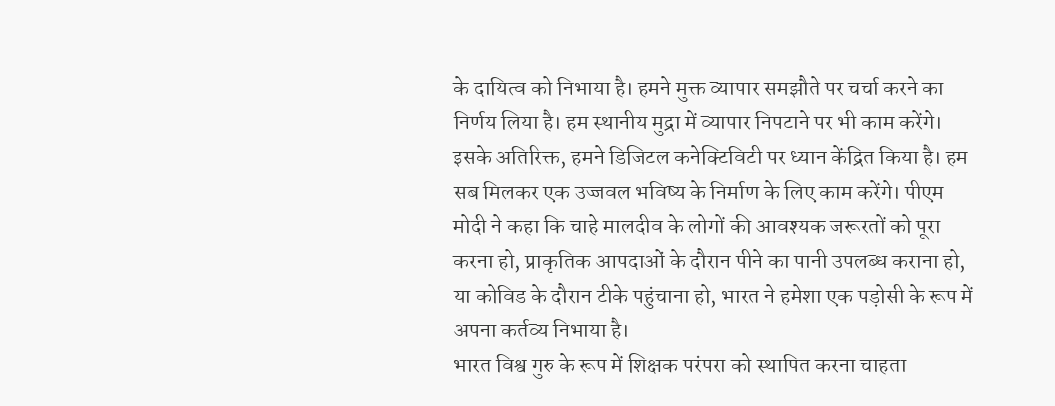के दायित्व को निभाया है। हमने मुक्त व्यापार समझौते पर चर्चा करने का निर्णय लिया है। हम स्थानीय मुद्रा में व्यापार निपटाने पर भी काम करेंगे। इसके अतिरिक्त, हमने डिजिटल कनेक्टिविटी पर ध्यान केंद्रित किया है। हम सब मिलकर एक उज्जवल भविष्य के निर्माण के लिए काम करेंगे। पीएम मोदी ने कहा कि चाहे मालदीव के लोगों की आवश्यक जरूरतों को पूरा करना हो, प्राकृतिक आपदाओं के दौरान पीने का पानी उपलब्ध कराना हो, या कोविड के दौरान टीके पहुंचाना हो, भारत ने हमेशा एक पड़ोसी के रूप में अपना कर्तव्य निभाया है।
भारत विश्व गुरु के रूप में शिक्षक परंपरा को स्थापित करना चाहता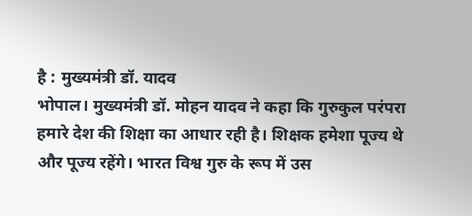है : मुख्यमंत्री डॉ. यादव
भोपाल। मुख्यमंत्री डॉ. मोहन यादव ने कहा कि गुरुकुल परंपरा हमारे देश की शिक्षा का आधार रही है। शिक्षक हमेशा पूज्य थे और पूज्य रहेंगे। भारत विश्व गुरु के रूप में उस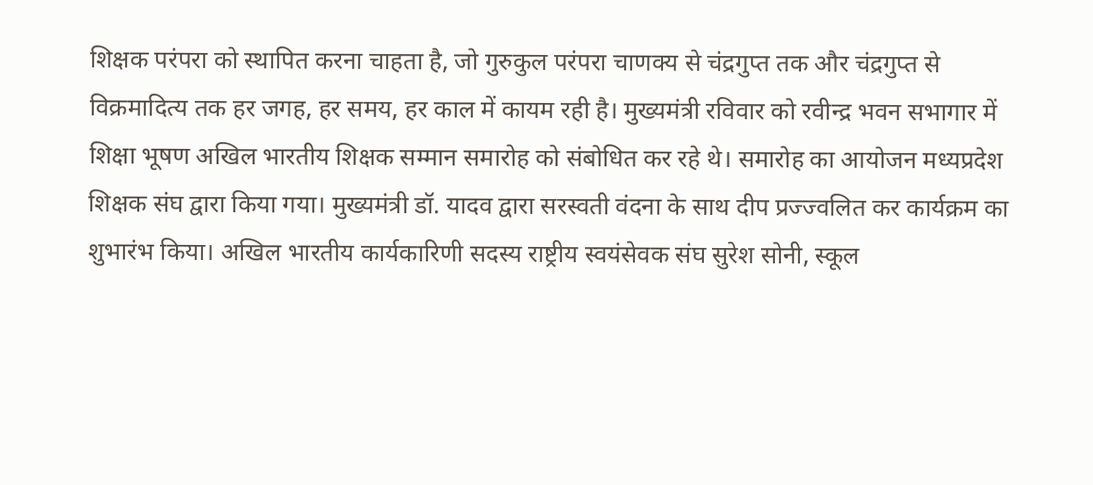शिक्षक परंपरा को स्थापित करना चाहता है, जो गुरुकुल परंपरा चाणक्य से चंद्रगुप्त तक और चंद्रगुप्त से विक्रमादित्य तक हर जगह, हर समय, हर काल में कायम रही है। मुख्यमंत्री रविवार को रवीन्द्र भवन सभागार में शिक्षा भूषण अखिल भारतीय शिक्षक सम्मान समारोह को संबोधित कर रहे थे। समारोह का आयोजन मध्यप्रदेश शिक्षक संघ द्वारा किया गया। मुख्यमंत्री डॉ. यादव द्वारा सरस्वती वंदना के साथ दीप प्रज्ज्वलित कर कार्यक्रम का शुभारंभ किया। अखिल भारतीय कार्यकारिणी सदस्य राष्ट्रीय स्वयंसेवक संघ सुरेश सोनी, स्कूल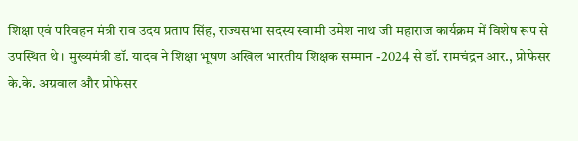शिक्षा एवं परिवहन मंत्री राव उदय प्रताप सिंह, राज्यसभा सदस्य स्वामी उमेश नाथ जी महाराज कार्यक्रम में विशेष रूप से उपस्थित थे। मुख्यमंत्री डॉ. यादव ने शिक्षा भूषण अखिल भारतीय शिक्षक सम्मान -2024 से डॉ. रामचंद्रन आर., प्रोफेसर के.के. अग्रवाल और प्रोफेसर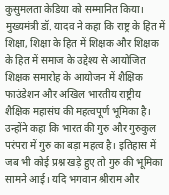कुसुमलता केडिया को सम्मानित किया।
मुख्यमंत्री डॉ. यादव ने कहा कि राष्ट्र के हित में शिक्षा, शिक्षा के हित में शिक्षक और शिक्षक के हित में समाज के उद्देश्य से आयोजित शिक्षक समारोह के आयोजन में शैक्षिक फाउंडेशन और अखिल भारतीय राष्ट्रीय शैक्षिक महासंघ की महत्वपूर्ण भूमिका है। उन्होंने कहा कि भारत की गुरु और गुरुकुल परंपरा में गुरु का बड़ा महत्व है। इतिहास में जब भी कोई प्रश्न खड़े हुए तो गुरु की भूमिका सामने आई। यदि भगवान श्रीराम और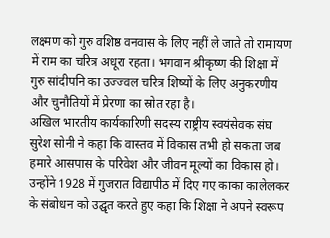लक्ष्मण को गुरु वशिष्ठ वनवास के लिए नहीं ले जाते तो रामायण में राम का चरित्र अधूरा रहता। भगवान श्रीकृष्ण की शिक्षा में गुरु सांदीपनि का उज्ज्वल चरित्र शिष्यों के लिए अनुकरणीय और चुनौतियों में प्रेरणा का स्रोत रहा है।
अखिल भारतीय कार्यकारिणी सदस्य राष्ट्रीय स्वयंसेवक संघ सुरेश सोनी ने कहा कि वास्तव में विकास तभी हो सकता जब हमारे आसपास के परिवेश और जीवन मूल्यों का विकास हो। उन्होंने 1928 में गुजरात विद्यापीठ में दिए गए काका कालेलकर के संबोधन को उद्घृत करते हुए कहा कि शिक्षा ने अपने स्वरूप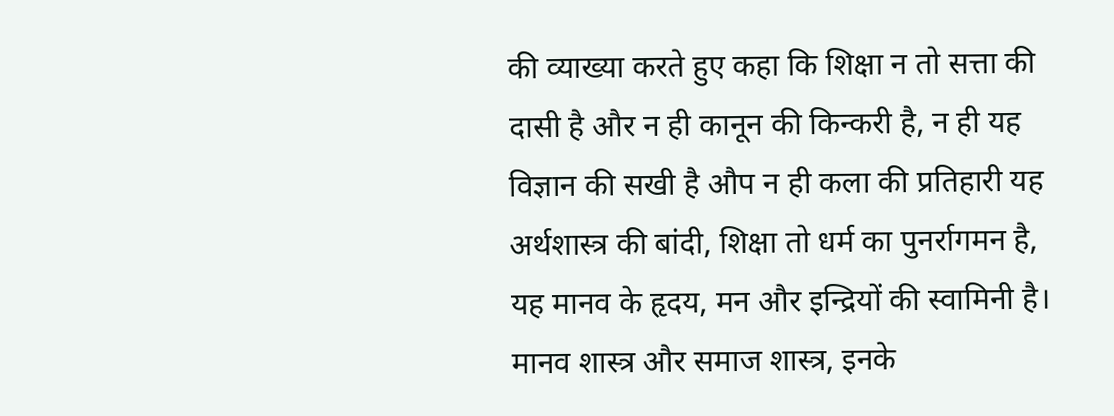की व्याख्या करते हुए कहा कि शिक्षा न तो सत्ता की दासी है और न ही कानून की किन्करी है, न ही यह विज्ञान की सखी है औप न ही कला की प्रतिहारी यह अर्थशास्त्र की बांदी, शिक्षा तो धर्म का पुनर्रागमन है, यह मानव के हृदय, मन और इन्द्रियों की स्वामिनी है। मानव शास्त्र और समाज शास्त्र, इनके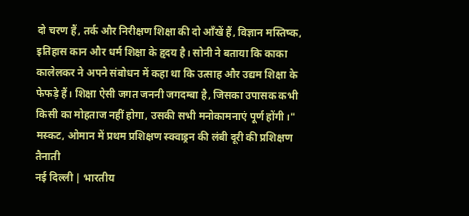दो चरण हैं, तर्क और निरीक्षण शिक्षा की दो आँखें हैं, विज्ञान मस्तिष्क, इतिहास कान और धर्म शिक्षा के हृदय है। सोनी ने बताया कि काका कालेलकर ने अपने संबोधन में कहा था कि उत्साह और उद्यम शिक्षा के फेफड़े हैं। शिक्षा ऐसी जगत जननी जगदम्बा है, जिसका उपासक कभी किसी का मोहताज नहीं होगा, उसकी सभी मनोकामनाएं पूर्ण होंगी।"
मस्कट, ओमान में प्रथम प्रशिक्षण स्क्वाड्रन की लंबी दूरी की प्रशिक्षण तैनाती
नई दिल्ली | भारतीय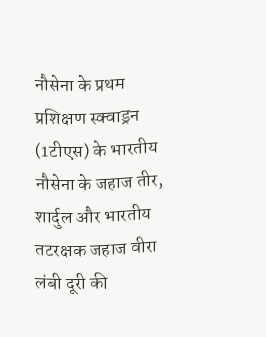नौसेना के प्रथम प्रशिक्षण स्क्वाड्रन (1टीएस) के भारतीय नौसेना के जहाज तीर, शार्दुल और भारतीय तटरक्षक जहाज वीरा लंबी दूरी की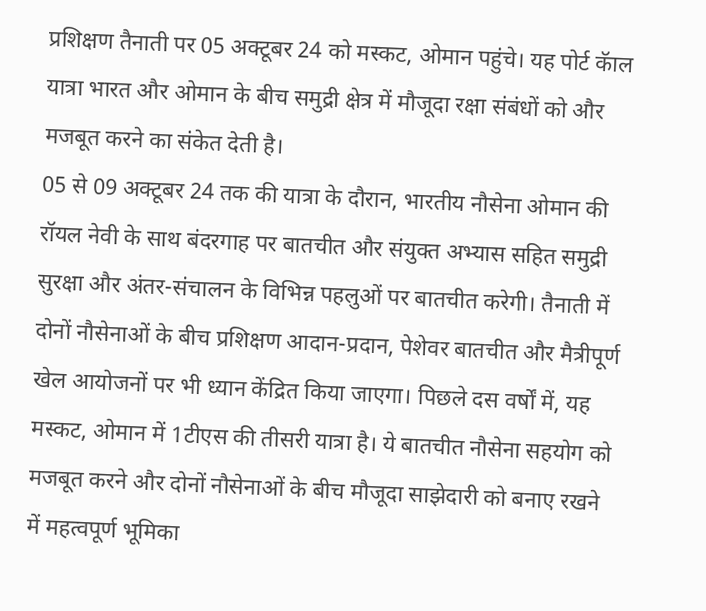प्रशिक्षण तैनाती पर 05 अक्टूबर 24 को मस्कट, ओमान पहुंचे। यह पोर्ट कॅाल यात्रा भारत और ओमान के बीच समुद्री क्षेत्र में मौजूदा रक्षा संबंधों को और मजबूत करने का संकेत देती है।
05 से 09 अक्टूबर 24 तक की यात्रा के दौरान, भारतीय नौसेना ओमान की रॉयल नेवी के साथ बंदरगाह पर बातचीत और संयुक्त अभ्यास सहित समुद्री सुरक्षा और अंतर-संचालन के विभिन्न पहलुओं पर बातचीत करेगी। तैनाती में दोनों नौसेनाओं के बीच प्रशिक्षण आदान-प्रदान, पेशेवर बातचीत और मैत्रीपूर्ण खेल आयोजनों पर भी ध्यान केंद्रित किया जाएगा। पिछले दस वर्षों में, यह मस्कट, ओमान में 1टीएस की तीसरी यात्रा है। ये बातचीत नौसेना सहयोग को मजबूत करने और दोनों नौसेनाओं के बीच मौजूदा साझेदारी को बनाए रखने में महत्वपूर्ण भूमिका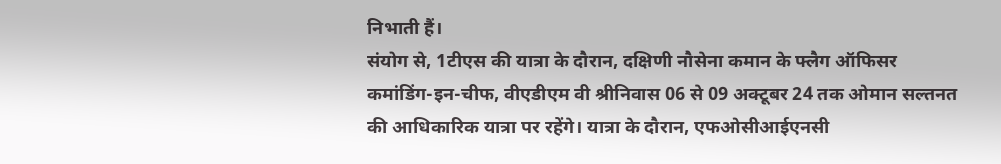निभाती हैं।
संयोग से, 1टीएस की यात्रा के दौरान, दक्षिणी नौसेना कमान के फ्लैग ऑफिसर कमांडिंग-इन-चीफ, वीएडीएम वी श्रीनिवास 06 से 09 अक्टूबर 24 तक ओमान सल्तनत की आधिकारिक यात्रा पर रहेंगे। यात्रा के दौरान, एफओसीआईएनसी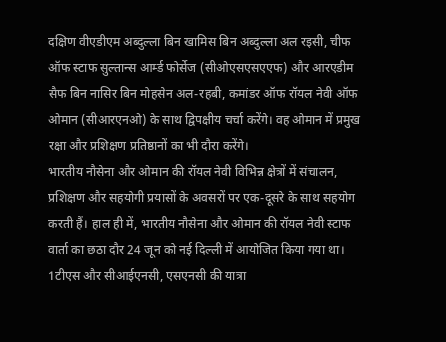दक्षिण वीएडीएम अब्दुल्ला बिन खामिस बिन अब्दुल्ला अल रइसी, चीफ ऑफ स्टाफ सुल्तान्स आर्म्ड फोर्सेज (सीओएसएसएएफ) और आरएडीम सैफ बिन नासिर बिन मोहसेन अल-रहबी, कमांडर ऑफ रॉयल नेवी ऑफ ओमान (सीआरएनओ) के साथ द्विपक्षीय चर्चा करेंगे। वह ओमान में प्रमुख रक्षा और प्रशिक्षण प्रतिष्ठानों का भी दौरा करेंगे।
भारतीय नौसेना और ओमान की रॉयल नेवी विभिन्न क्षेत्रों में संचालन, प्रशिक्षण और सहयोगी प्रयासों के अवसरों पर एक-दूसरे के साथ सहयोग करती हैं। हाल ही में, भारतीय नौसेना और ओमान की रॉयल नेवी स्टाफ वार्ता का छठा दौर 24 जून को नई दिल्ली में आयोजित किया गया था। 1टीएस और सीआईएनसी, एसएनसी की यात्रा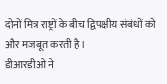दोनों मित्र राष्ट्रों के बीच द्विपक्षीय संबंधों को और मजबूत करती है।
डीआरडीओ ने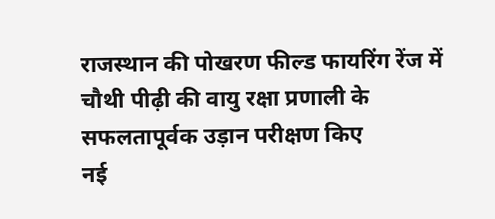राजस्थान की पोखरण फील्ड फायरिंग रेंज में चौथी पीढ़ी की वायु रक्षा प्रणाली के सफलतापूर्वक उड़ान परीक्षण किए
नई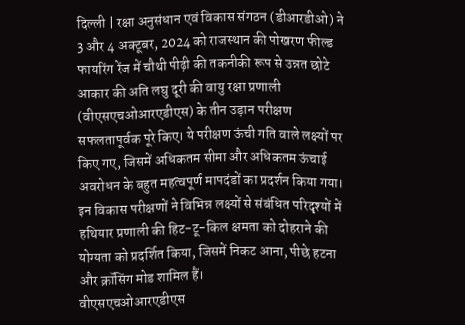दिल्ली | रक्षा अनुसंधान एवं विकास संगठन (डीआरडीओ) ने 3 और 4 अक्टूबर, 2024 को राजस्थान की पोखरण फील्ड फायरिंग रेंज में चौथी पीढ़ी की तकनीकी रूप से उन्नत छोटे आकार की अति लघु दूरी की वायु रक्षा प्रणाली (वीएसएचओआरएडीएस) के तीन उड़ान परीक्षण सफलतापूर्वक पूरे किए। ये परीक्षण ऊंची गति वाले लक्ष्यों पर किए गए, जिसमें अधिकतम सीमा और अधिकतम ऊंचाई अवरोधन के बहुत महत्वपूर्ण मापदंडों का प्रदर्शन किया गया। इन विकास परीक्षणों ने विभिन्न लक्ष्यों से संबंधित परिदृश्यों में हथियार प्रणाली की हिट-टू-किल क्षमता को दोहराने की योग्यता को प्रदर्शित किया, जिसमें निकट आना, पीछे हटना और क्रॉसिंग मोड शामिल हैं।
वीएसएचओआरएडीएस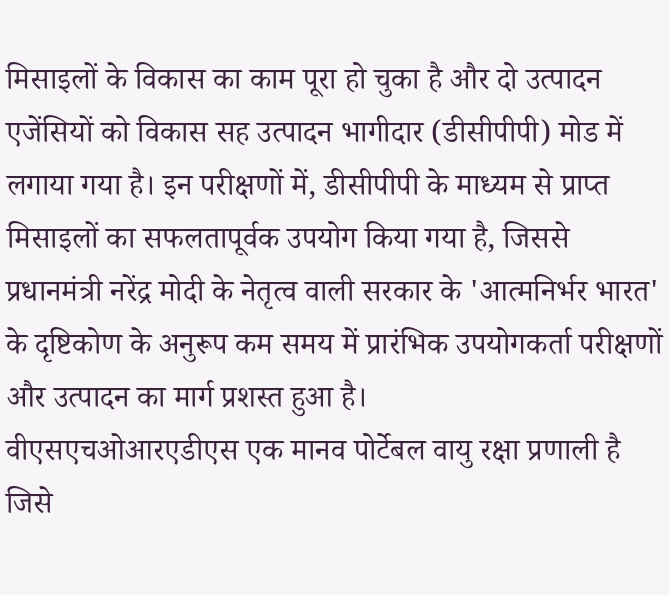मिसाइलों के विकास का काम पूरा हो चुका है और दो उत्पादन एजेंसियों को विकास सह उत्पादन भागीदार (डीसीपीपी) मोड में लगाया गया है। इन परीक्षणों में, डीसीपीपी के माध्यम से प्राप्त मिसाइलों का सफलतापूर्वक उपयोग किया गया है, जिससे प्रधानमंत्री नरेंद्र मोदी के नेतृत्व वाली सरकार के 'आत्मनिर्भर भारत' के दृष्टिकोण के अनुरूप कम समय में प्रारंभिक उपयोगकर्ता परीक्षणों और उत्पादन का मार्ग प्रशस्त हुआ है।
वीएसएचओआरएडीएस एक मानव पोर्टेबल वायु रक्षा प्रणाली है जिसे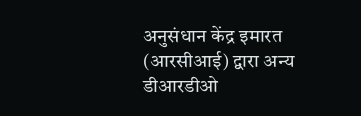अनुसंधान केंद्र इमारत (आरसीआई) द्वारा अन्य डीआरडीओ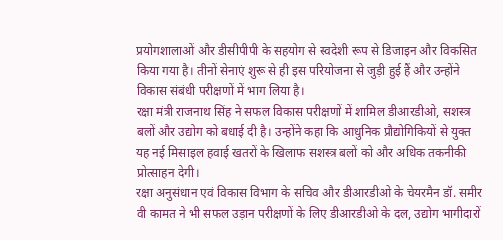प्रयोगशालाओं और डीसीपीपी के सहयोग से स्वदेशी रूप से डिजाइन और विकसित किया गया है। तीनों सेनाएं शुरू से ही इस परियोजना से जुड़ी हुई हैं और उन्होंने विकास संबंधी परीक्षणों में भाग लिया है।
रक्षा मंत्री राजनाथ सिंह ने सफल विकास परीक्षणों में शामिल डीआरडीओ, सशस्त्र बलों और उद्योग को बधाई दी है। उन्होंने कहा कि आधुनिक प्रौद्योगिकियों से युक्त यह नई मिसाइल हवाई खतरों के खिलाफ सशस्त्र बलों को और अधिक तकनीकी प्रोत्साहन देगी।
रक्षा अनुसंधान एवं विकास विभाग के सचिव और डीआरडीओ के चेयरमैन डॉ. समीर वी कामत ने भी सफल उड़ान परीक्षणों के लिए डीआरडीओ के दल, उद्योग भागीदारों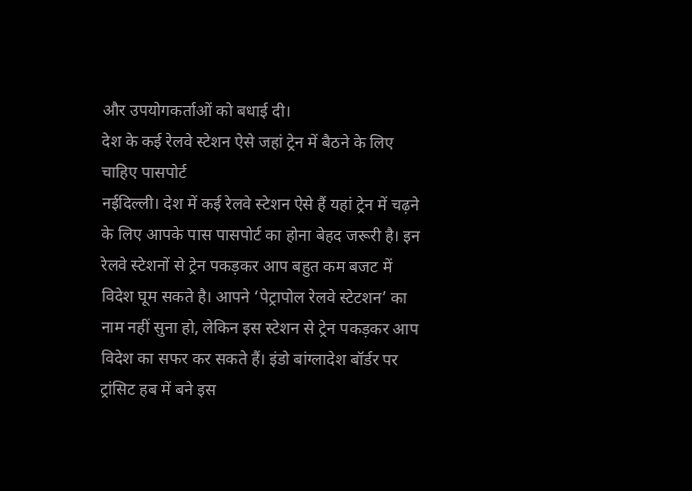और उपयोगकर्ताओं को बधाई दी।
देश के कई रेलवे स्टेशन ऐसे जहां ट्रेन में बैठने के लिए चाहिए पासपोर्ट
नईदिल्ली। देश में कई रेलवे स्टेशन ऐसे हैं यहां ट्रेन में चढ़ने के लिए आपके पास पासपोर्ट का होना बेहद जरूरी है। इन रेलवे स्टेशनों से ट्रेन पकड़कर आप बहुत कम बजट में विदेश घूम सकते है। आपने ‘पेट्रापोल रेलवे स्टेटशन’ का नाम नहीं सुना हो, लेकिन इस स्टेशन से ट्रेन पकड़कर आप विदेश का सफर कर सकते हैं। इंडो बांग्लादेश बॉर्डर पर ट्रांसिट हब में बने इस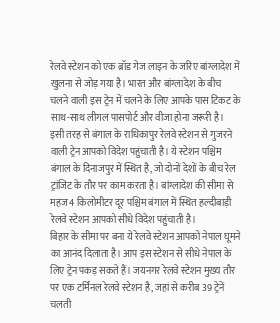रेलवे स्टेशन को एक ब्रॉड गेज लाइन के जरिए बांग्लादेश में खुलना से जोड़ गया है। भारत और बांग्लादेश के बीच चलने वाली इस ट्रेन में चलने के लिए आपके पास टिकट के साथ-साथ लीगल पासपोर्ट और वीजा होना जरूरी है।
इसी तरह से बंगाल के राधिकापुर रेलवे स्टेशन से गुजरने वाली ट्रेन आपको विदेश पहुंचाती है। ये स्टेशन पश्चिम बंगाल के दिनाजपुर में स्थित है, जो दोनों देशों के बीच रेल ट्रांजिट के तौर पर काम करता है। बांग्लादेश की सीमा से महज 4 किलोमीटर दूर पश्चिम बंगाल में स्थित हल्दीबाड़ी रेलवे स्टेशन आपको सीधे विदेश पहुंचाती है।
बिहार के सीमा पर बना ये रेलवे स्टेशन आपको नेपाल घूमने का आनंद दिलाता है। आप इस स्टेशन से सीधे नेपाल के लिए ट्रेन पकड़ सकते हैं। जयनगर रेलवे स्टेशन मुख्य तौर पर एक टर्मिनल रेलवे स्टेशन है, जहां से करीब 39 ट्रेनें चलती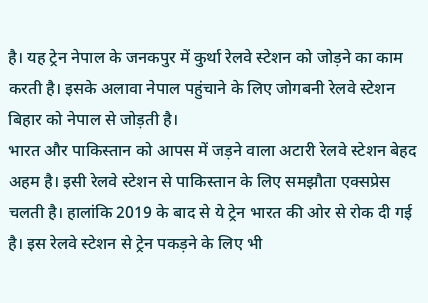है। यह ट्रेन नेपाल के जनकपुर में कुर्था रेलवे स्टेशन को जोड़ने का काम करती है। इसके अलावा नेपाल पहुंचाने के लिए जोगबनी रेलवे स्टेशन बिहार को नेपाल से जोड़ती है।
भारत और पाकिस्तान को आपस में जड़ने वाला अटारी रेलवे स्टेशन बेहद अहम है। इसी रेलवे स्टेशन से पाकिस्तान के लिए समझौता एक्सप्रेस चलती है। हालांकि 2019 के बाद से ये ट्रेन भारत की ओर से रोक दी गई है। इस रेलवे स्टेशन से ट्रेन पकड़ने के लिए भी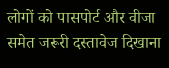लोगों को पासपोर्ट और वीजा समेत जरूरी दस्तावेज दिखाना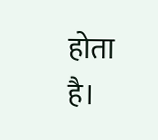होता है।